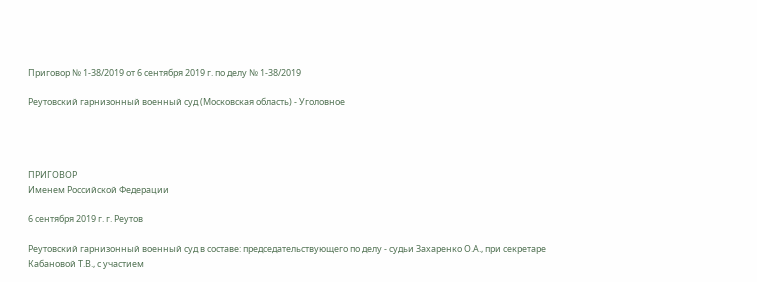Приговор № 1-38/2019 от 6 сентября 2019 г. по делу № 1-38/2019

Реутовский гарнизонный военный суд (Московская область) - Уголовное




ПРИГОВОР
Именем Российской Федерации

6 сентября 2019 г. г. Реутов

Реутовский гарнизонный военный суд в составе: председательствующего по делу - судьи Захаренко О.А., при секретаре Кабановой Т.В., с участием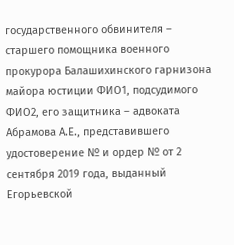государственного обвинителя – старшего помощника военного прокурора Балашихинского гарнизона майора юстиции ФИО1, подсудимого ФИО2, его защитника – адвоката Абрамова А.Е., представившего удостоверение № и ордер № от 2 сентября 2019 года, выданный Егорьевской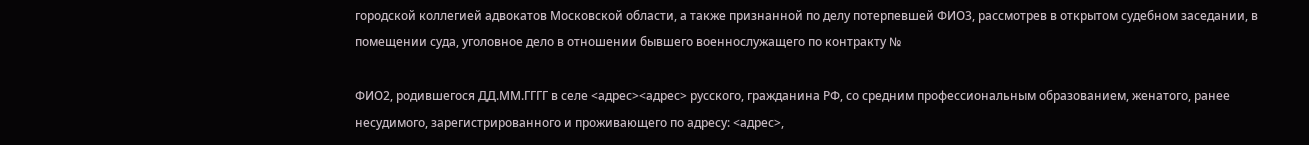городской коллегией адвокатов Московской области, а также признанной по делу потерпевшей ФИО3, рассмотрев в открытом судебном заседании, в помещении суда, уголовное дело в отношении бывшего военнослужащего по контракту №

ФИО2, родившегося ДД.ММ.ГГГГ в селе <адрес><адрес> русского, гражданина РФ, со средним профессиональным образованием, женатого, ранее несудимого, зарегистрированного и проживающего по адресу: <адрес>,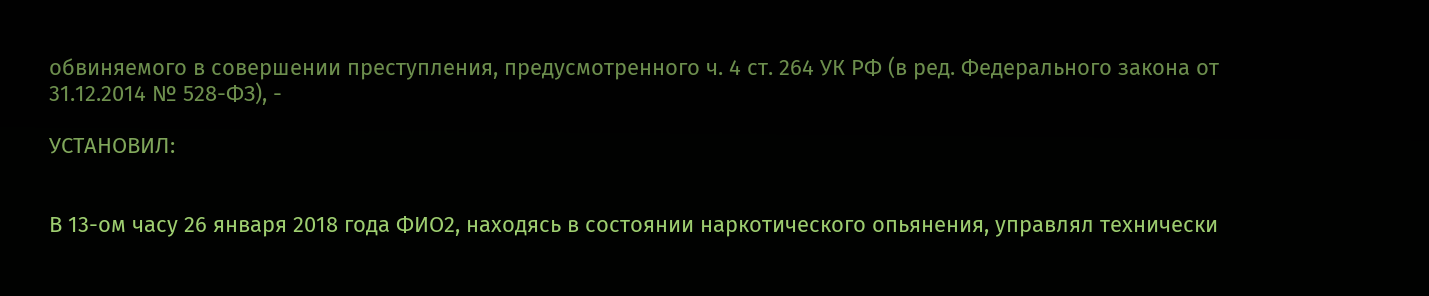обвиняемого в совершении преступления, предусмотренного ч. 4 ст. 264 УК РФ (в ред. Федерального закона от 31.12.2014 № 528-ФЗ), -

УСТАНОВИЛ:


В 13-ом часу 26 января 2018 года ФИО2, находясь в состоянии наркотического опьянения, управлял технически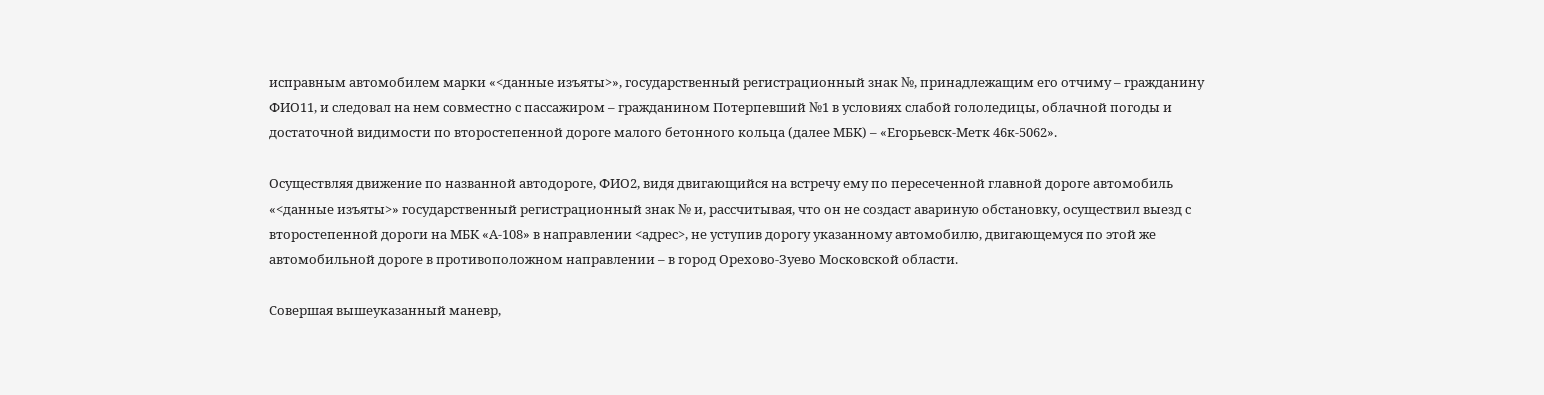исправным автомобилем марки «<данные изъяты>», государственный регистрационный знак №, принадлежащим его отчиму – гражданину ФИО11, и следовал на нем совместно с пассажиром – гражданином Потерпевший №1 в условиях слабой гололедицы, облачной погоды и достаточной видимости по второстепенной дороге малого бетонного кольца (далее МБК) – «Егорьевск-Метк 46к-5062».

Осуществляя движение по названной автодороге, ФИО2, видя двигающийся на встречу ему по пересеченной главной дороге автомобиль «<данные изъяты>» государственный регистрационный знак № и, рассчитывая, что он не создаст авариную обстановку, осуществил выезд с второстепенной дороги на МБК «А-108» в направлении <адрес>, не уступив дорогу указанному автомобилю, двигающемуся по этой же автомобильной дороге в противоположном направлении – в город Орехово-Зуево Московской области.

Совершая вышеуказанный маневр,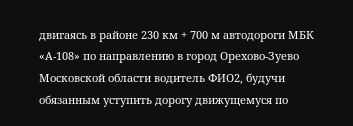двигаясь в районе 230 км + 700 м автодороги МБК «А-108» по направлению в город Орехово-Зуево Московской области водитель ФИО2, будучи обязанным уступить дорогу движущемуся по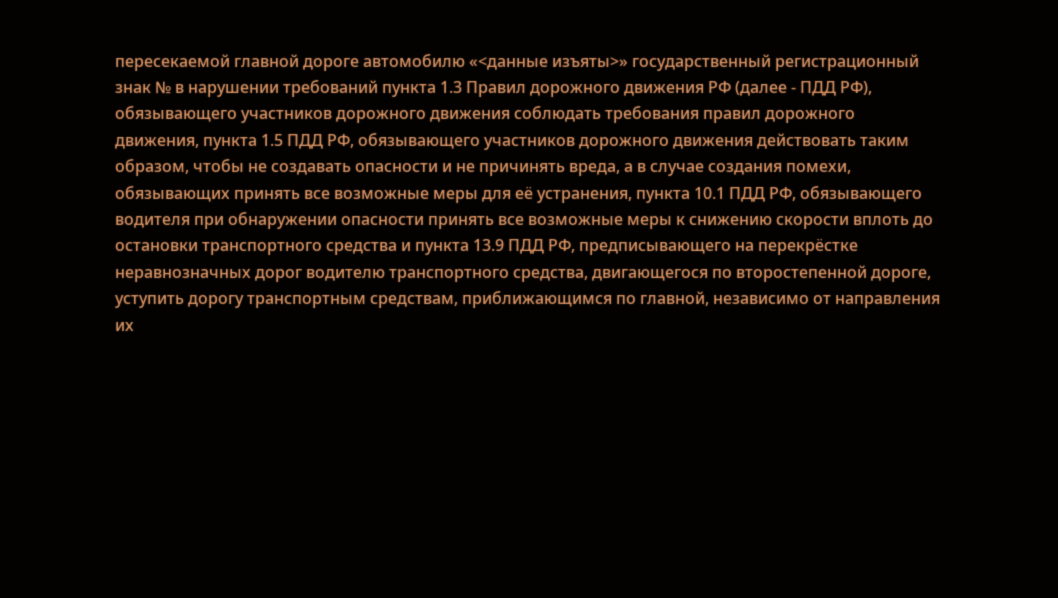пересекаемой главной дороге автомобилю «<данные изъяты>» государственный регистрационный знак № в нарушении требований пункта 1.3 Правил дорожного движения РФ (далее - ПДД РФ), обязывающего участников дорожного движения соблюдать требования правил дорожного движения, пункта 1.5 ПДД РФ, обязывающего участников дорожного движения действовать таким образом, чтобы не создавать опасности и не причинять вреда, а в случае создания помехи, обязывающих принять все возможные меры для её устранения, пункта 10.1 ПДД РФ, обязывающего водителя при обнаружении опасности принять все возможные меры к снижению скорости вплоть до остановки транспортного средства и пункта 13.9 ПДД РФ, предписывающего на перекрёстке неравнозначных дорог водителю транспортного средства, двигающегося по второстепенной дороге, уступить дорогу транспортным средствам, приближающимся по главной, независимо от направления их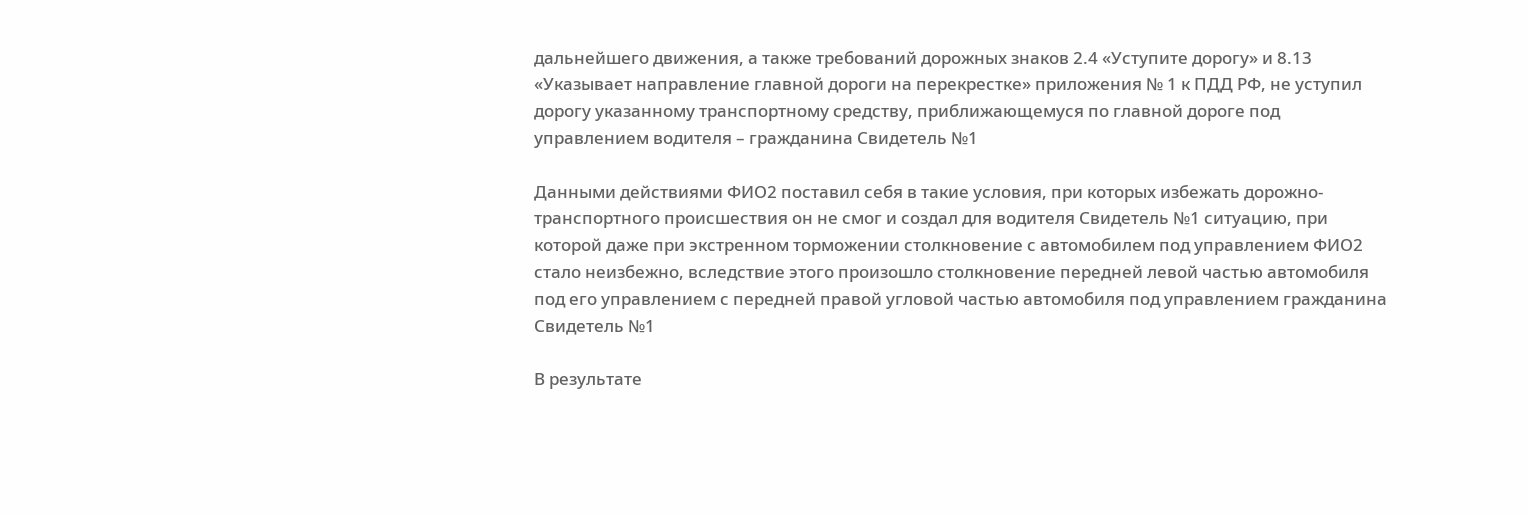дальнейшего движения, а также требований дорожных знаков 2.4 «Уступите дорогу» и 8.13 «Указывает направление главной дороги на перекрестке» приложения № 1 к ПДД РФ, не уступил дорогу указанному транспортному средству, приближающемуся по главной дороге под управлением водителя – гражданина Свидетель №1

Данными действиями ФИО2 поставил себя в такие условия, при которых избежать дорожно-транспортного происшествия он не смог и создал для водителя Свидетель №1 ситуацию, при которой даже при экстренном торможении столкновение с автомобилем под управлением ФИО2 стало неизбежно, вследствие этого произошло столкновение передней левой частью автомобиля под его управлением с передней правой угловой частью автомобиля под управлением гражданина Свидетель №1

В результате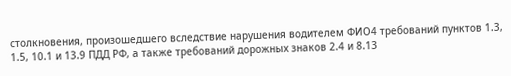столкновения, произошедшего вследствие нарушения водителем ФИО4 требований пунктов 1.3, 1.5, 10.1 и 13.9 ПДД РФ, а также требований дорожных знаков 2.4 и 8.13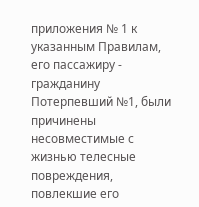приложения № 1 к указанным Правилам, его пассажиру - гражданину Потерпевший №1, были причинены несовместимые с жизнью телесные повреждения, повлекшие его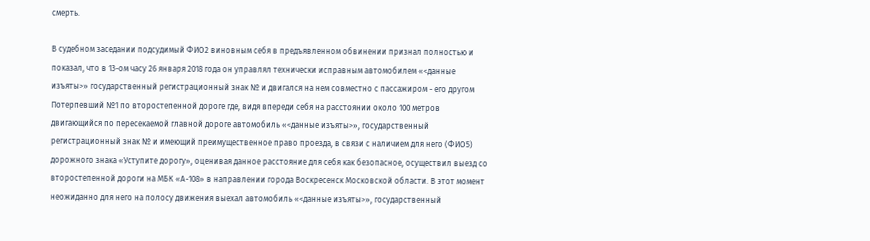смерть.

В судебном заседании подсудимый ФИО2 виновным себя в предъявленном обвинении признал полностью и показал, что в 13-ом часу 26 января 2018 года он управлял технически исправным автомобилем «<данные изъяты>» государственный регистрационный знак № и двигался на нем совместно с пассажиром - его другом Потерпевший №1 по второстепенной дороге где, видя впереди себя на расстоянии около 100 метров двигающийся по пересекаемой главной дороге автомобиль «<данные изъяты>», государственный регистрационный знак № и имеющий преимущественное право проезда, в связи с наличием для него (ФИО5) дорожного знака «Уступите дорогу», оценивая данное расстояние для себя как безопасное, осуществил выезд со второстепенной дороги на МБК «А-108» в направлении города Воскресенск Московской области. В этот момент неожиданно для него на полосу движения выехал автомобиль «<данные изъяты>», государственный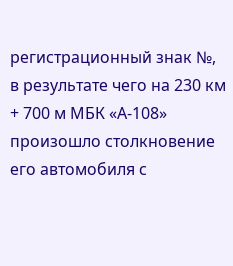регистрационный знак №, в результате чего на 230 км + 700 м МБК «А-108» произошло столкновение его автомобиля с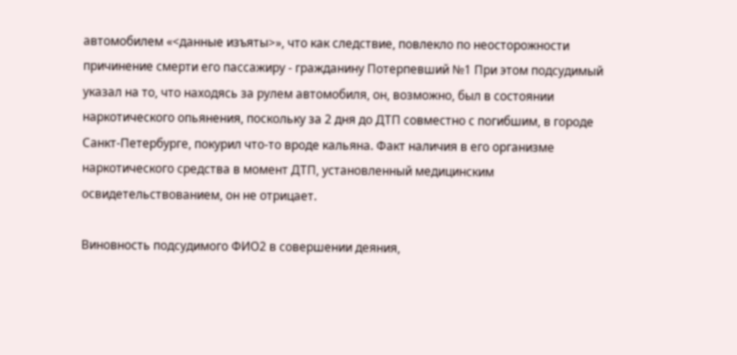автомобилем «<данные изъяты>», что как следствие, повлекло по неосторожности причинение смерти его пассажиру - гражданину Потерпевший №1 При этом подсудимый указал на то, что находясь за рулем автомобиля, он, возможно, был в состоянии наркотического опьянения, поскольку за 2 дня до ДТП совместно с погибшим, в городе Санкт-Петербурге, покурил что-то вроде кальяна. Факт наличия в его организме наркотического средства в момент ДТП, установленный медицинским освидетельствованием, он не отрицает.

Виновность подсудимого ФИО2 в совершении деяния,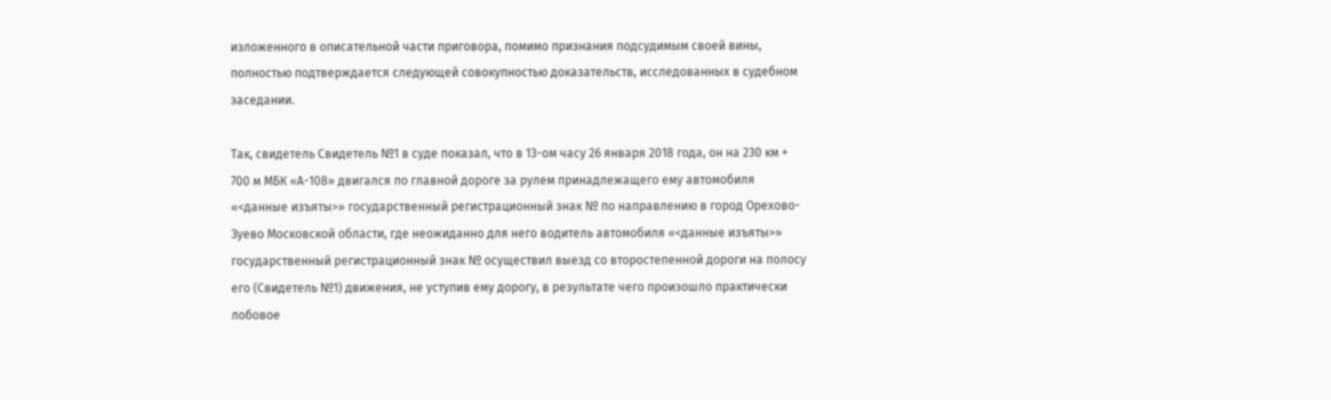изложенного в описательной части приговора, помимо признания подсудимым своей вины, полностью подтверждается следующей совокупностью доказательств, исследованных в судебном заседании.

Так, свидетель Свидетель №1 в суде показал, что в 13-ом часу 26 января 2018 года, он на 230 км + 700 м МБК «А-108» двигался по главной дороге за рулем принадлежащего ему автомобиля «<данные изъяты>» государственный регистрационный знак № по направлению в город Орехово-Зуево Московской области, где неожиданно для него водитель автомобиля «<данные изъяты>» государственный регистрационный знак № осуществил выезд со второстепенной дороги на полосу его (Свидетель №1) движения, не уступив ему дорогу, в результате чего произошло практически лобовое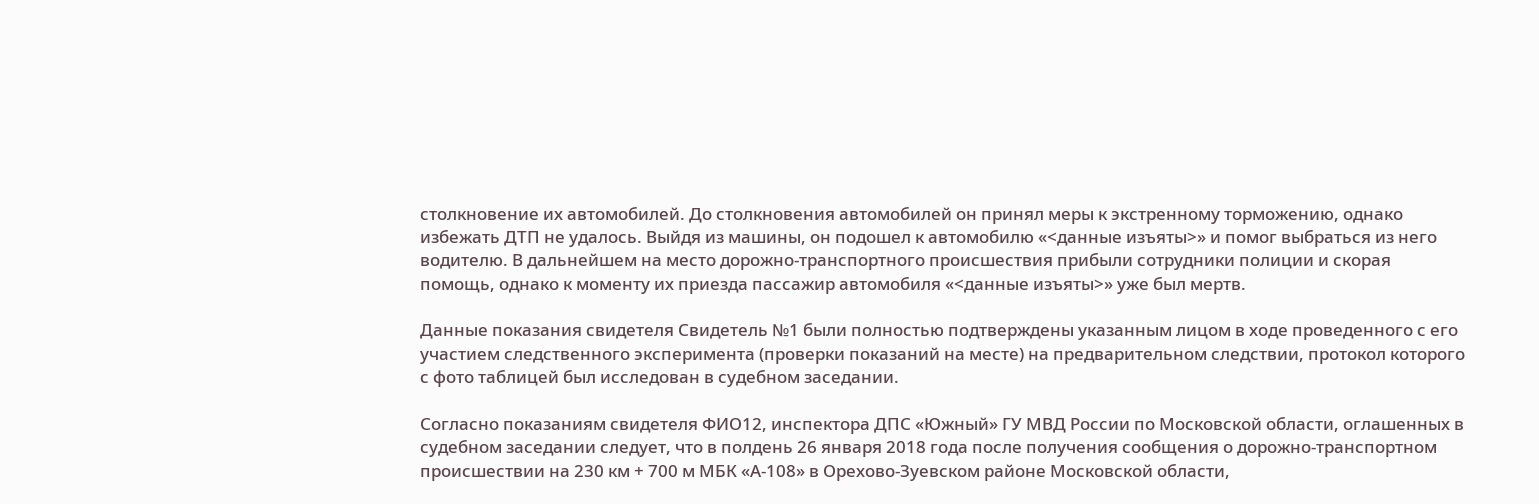столкновение их автомобилей. До столкновения автомобилей он принял меры к экстренному торможению, однако избежать ДТП не удалось. Выйдя из машины, он подошел к автомобилю «<данные изъяты>» и помог выбраться из него водителю. В дальнейшем на место дорожно-транспортного происшествия прибыли сотрудники полиции и скорая помощь, однако к моменту их приезда пассажир автомобиля «<данные изъяты>» уже был мертв.

Данные показания свидетеля Свидетель №1 были полностью подтверждены указанным лицом в ходе проведенного с его участием следственного эксперимента (проверки показаний на месте) на предварительном следствии, протокол которого с фото таблицей был исследован в судебном заседании.

Согласно показаниям свидетеля ФИО12, инспектора ДПС «Южный» ГУ МВД России по Московской области, оглашенных в судебном заседании следует, что в полдень 26 января 2018 года после получения сообщения о дорожно-транспортном происшествии на 230 км + 700 м МБК «А-108» в Орехово-Зуевском районе Московской области,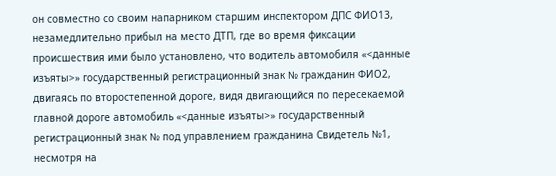он совместно со своим напарником старшим инспектором ДПС ФИО13, незамедлительно прибыл на место ДТП, где во время фиксации происшествия ими было установлено, что водитель автомобиля «<данные изъяты>» государственный регистрационный знак № гражданин ФИО2, двигаясь по второстепенной дороге, видя двигающийся по пересекаемой главной дороге автомобиль «<данные изъяты>» государственный регистрационный знак № под управлением гражданина Свидетель №1, несмотря на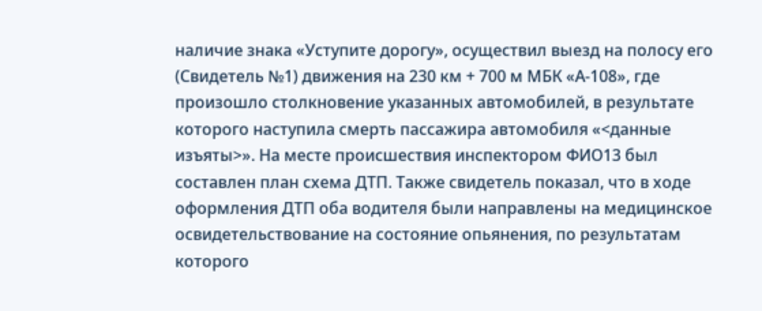наличие знака «Уступите дорогу», осуществил выезд на полосу его (Свидетель №1) движения на 230 км + 700 м МБК «А-108», где произошло столкновение указанных автомобилей, в результате которого наступила смерть пассажира автомобиля «<данные изъяты>». На месте происшествия инспектором ФИО13 был составлен план схема ДТП. Также свидетель показал, что в ходе оформления ДТП оба водителя были направлены на медицинское освидетельствование на состояние опьянения, по результатам которого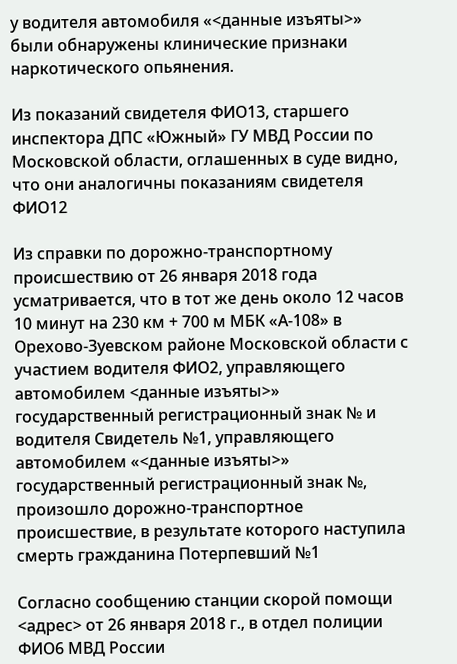у водителя автомобиля «<данные изъяты>» были обнаружены клинические признаки наркотического опьянения.

Из показаний свидетеля ФИО13, старшего инспектора ДПС «Южный» ГУ МВД России по Московской области, оглашенных в суде видно, что они аналогичны показаниям свидетеля ФИО12

Из справки по дорожно-транспортному происшествию от 26 января 2018 года усматривается, что в тот же день около 12 часов 10 минут на 230 км + 700 м МБК «А-108» в Орехово-Зуевском районе Московской области с участием водителя ФИО2, управляющего автомобилем <данные изъяты>» государственный регистрационный знак № и водителя Свидетель №1, управляющего автомобилем «<данные изъяты>» государственный регистрационный знак №, произошло дорожно-транспортное происшествие, в результате которого наступила смерть гражданина Потерпевший №1

Согласно сообщению станции скорой помощи <адрес> от 26 января 2018 г., в отдел полиции ФИО6 МВД России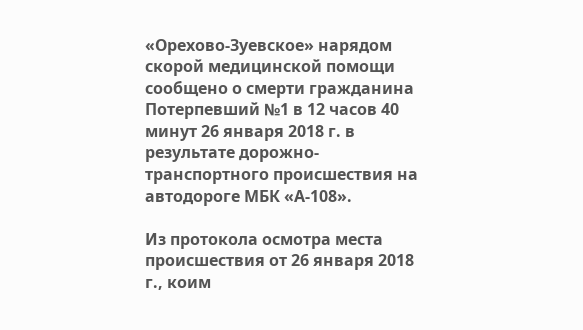«Орехово-Зуевское» нарядом скорой медицинской помощи сообщено о смерти гражданина Потерпевший №1 в 12 часов 40 минут 26 января 2018 г. в результате дорожно-транспортного происшествия на автодороге МБК «А-108».

Из протокола осмотра места происшествия от 26 января 2018 г., коим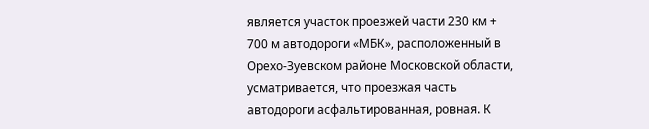является участок проезжей части 230 км + 700 м автодороги «МБК», расположенный в Орехо-Зуевском районе Московской области, усматривается, что проезжая часть автодороги асфальтированная, ровная. К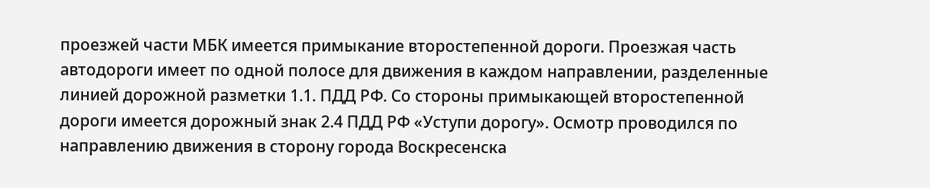проезжей части МБК имеется примыкание второстепенной дороги. Проезжая часть автодороги имеет по одной полосе для движения в каждом направлении, разделенные линией дорожной разметки 1.1. ПДД РФ. Со стороны примыкающей второстепенной дороги имеется дорожный знак 2.4 ПДД РФ «Уступи дорогу». Осмотр проводился по направлению движения в сторону города Воскресенска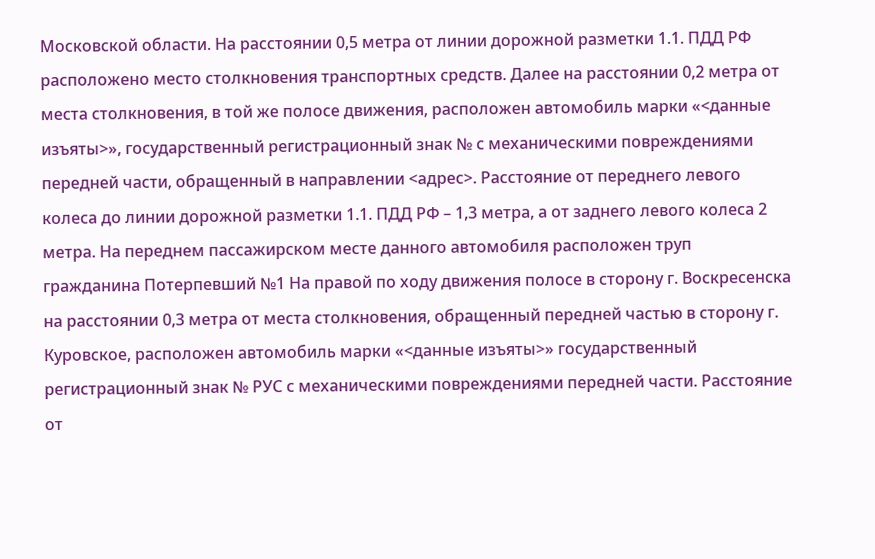Московской области. На расстоянии 0,5 метра от линии дорожной разметки 1.1. ПДД РФ расположено место столкновения транспортных средств. Далее на расстоянии 0,2 метра от места столкновения, в той же полосе движения, расположен автомобиль марки «<данные изъяты>», государственный регистрационный знак № с механическими повреждениями передней части, обращенный в направлении <адрес>. Расстояние от переднего левого колеса до линии дорожной разметки 1.1. ПДД РФ – 1,3 метра, а от заднего левого колеса 2 метра. На переднем пассажирском месте данного автомобиля расположен труп гражданина Потерпевший №1 На правой по ходу движения полосе в сторону г. Воскресенска на расстоянии 0,3 метра от места столкновения, обращенный передней частью в сторону г. Куровское, расположен автомобиль марки «<данные изъяты>» государственный регистрационный знак № РУС с механическими повреждениями передней части. Расстояние от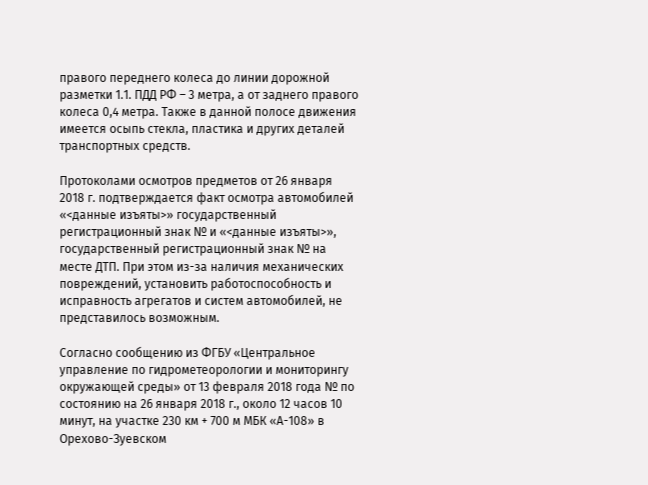правого переднего колеса до линии дорожной разметки 1.1. ПДД РФ – 3 метра, а от заднего правого колеса 0,4 метра. Также в данной полосе движения имеется осыпь стекла, пластика и других деталей транспортных средств.

Протоколами осмотров предметов от 26 января 2018 г. подтверждается факт осмотра автомобилей «<данные изъяты>» государственный регистрационный знак № и «<данные изъяты>», государственный регистрационный знак № на месте ДТП. При этом из-за наличия механических повреждений, установить работоспособность и исправность агрегатов и систем автомобилей, не представилось возможным.

Согласно сообщению из ФГБУ «Центральное управление по гидрометеорологии и мониторингу окружающей среды» от 13 февраля 2018 года № по состоянию на 26 января 2018 г., около 12 часов 10 минут, на участке 230 км + 700 м МБК «А-108» в Орехово-Зуевском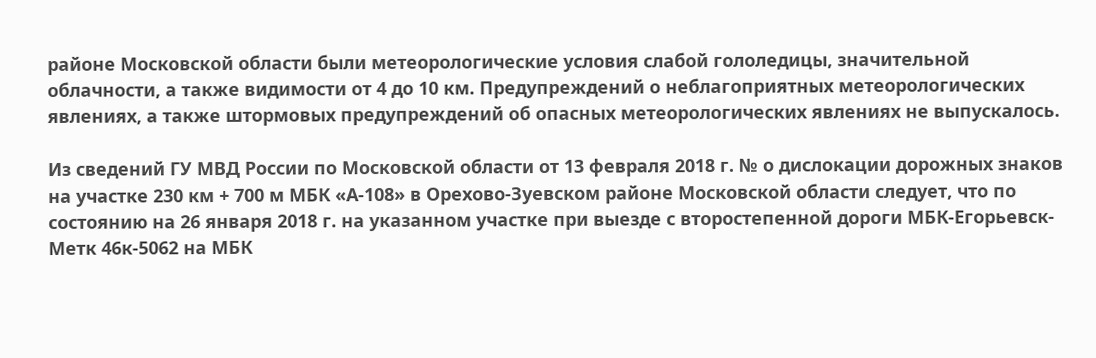районе Московской области были метеорологические условия слабой гололедицы, значительной облачности, а также видимости от 4 до 10 км. Предупреждений о неблагоприятных метеорологических явлениях, а также штормовых предупреждений об опасных метеорологических явлениях не выпускалось.

Из сведений ГУ МВД России по Московской области от 13 февраля 2018 г. № о дислокации дорожных знаков на участке 230 км + 700 м МБК «А-108» в Орехово-Зуевском районе Московской области следует, что по состоянию на 26 января 2018 г. на указанном участке при выезде с второстепенной дороги МБК-Егорьевск-Метк 46к-5062 на МБК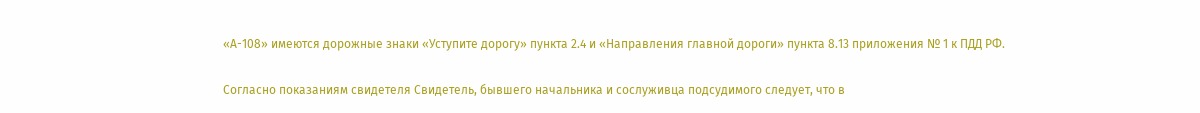«А-108» имеются дорожные знаки «Уступите дорогу» пункта 2.4 и «Направления главной дороги» пункта 8.13 приложения № 1 к ПДД РФ.

Согласно показаниям свидетеля Свидетель, бывшего начальника и сослуживца подсудимого следует, что в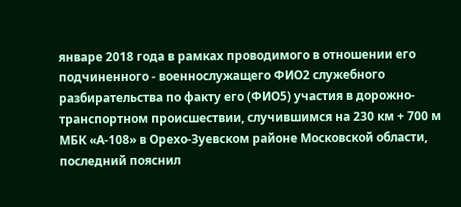январе 2018 года в рамках проводимого в отношении его подчиненного - военнослужащего ФИО2 служебного разбирательства по факту его (ФИО5) участия в дорожно-транспортном происшествии, случившимся на 230 км + 700 м МБК «А-108» в Орехо-Зуевском районе Московской области, последний пояснил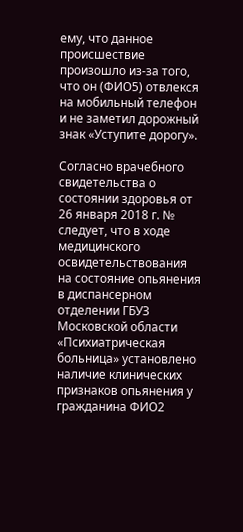ему, что данное происшествие произошло из-за того, что он (ФИО5) отвлекся на мобильный телефон и не заметил дорожный знак «Уступите дорогу».

Согласно врачебного свидетельства о состоянии здоровья от 26 января 2018 г. № следует, что в ходе медицинского освидетельствования на состояние опьянения в диспансерном отделении ГБУЗ Московской области «Психиатрическая больница» установлено наличие клинических признаков опьянения у гражданина ФИО2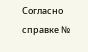Согласно справке №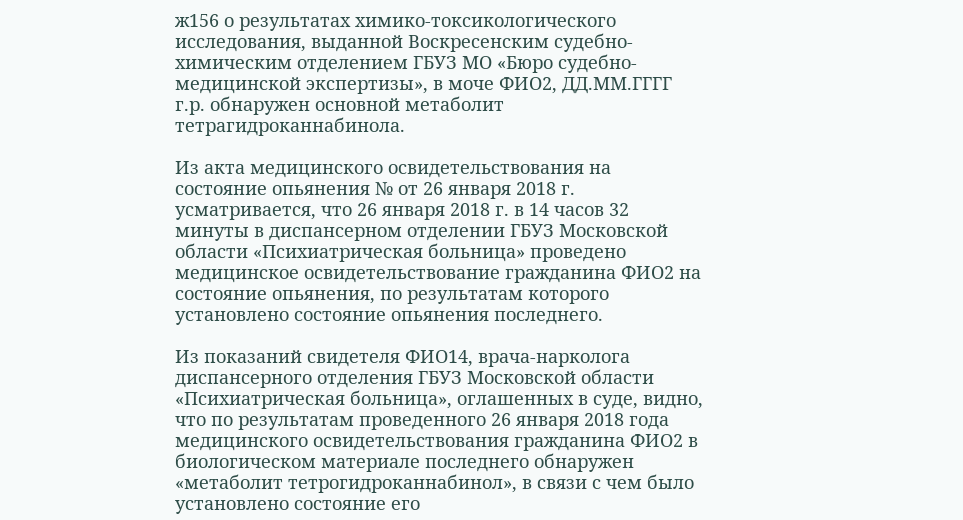ж156 о результатах химико-токсикологического исследования, выданной Воскресенским судебно-химическим отделением ГБУЗ МО «Бюро судебно-медицинской экспертизы», в моче ФИО2, ДД.ММ.ГГГГ г.р. обнаружен основной метаболит тетрагидроканнабинола.

Из акта медицинского освидетельствования на состояние опьянения № от 26 января 2018 г. усматривается, что 26 января 2018 г. в 14 часов 32 минуты в диспансерном отделении ГБУЗ Московской области «Психиатрическая больница» проведено медицинское освидетельствование гражданина ФИО2 на состояние опьянения, по результатам которого установлено состояние опьянения последнего.

Из показаний свидетеля ФИО14, врача-нарколога диспансерного отделения ГБУЗ Московской области «Психиатрическая больница», оглашенных в суде, видно, что по результатам проведенного 26 января 2018 года медицинского освидетельствования гражданина ФИО2 в биологическом материале последнего обнаружен «метаболит тетрогидроканнабинол», в связи с чем было установлено состояние его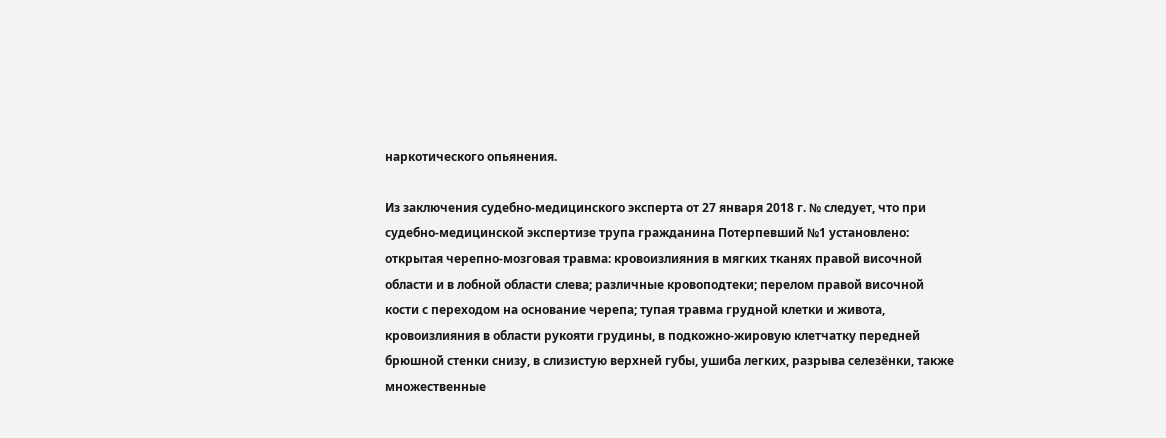наркотического опьянения.

Из заключения судебно-медицинского эксперта от 27 января 2018 г. № следует, что при судебно-медицинской экспертизе трупа гражданина Потерпевший №1 установлено: открытая черепно-мозговая травма: кровоизлияния в мягких тканях правой височной области и в лобной области слева; различные кровоподтеки; перелом правой височной кости с переходом на основание черепа; тупая травма грудной клетки и живота, кровоизлияния в области рукояти грудины, в подкожно-жировую клетчатку передней брюшной стенки снизу, в слизистую верхней губы, ушиба легких, разрыва селезёнки, также множественные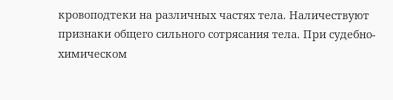кровоподтеки на различных частях тела. Наличествуют признаки общего сильного сотрясания тела. При судебно-химическом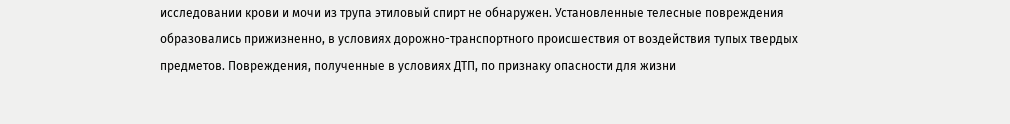исследовании крови и мочи из трупа этиловый спирт не обнаружен. Установленные телесные повреждения образовались прижизненно, в условиях дорожно-транспортного происшествия от воздействия тупых твердых предметов. Повреждения, полученные в условиях ДТП, по признаку опасности для жизни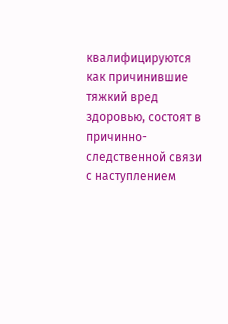квалифицируются как причинившие тяжкий вред здоровью, состоят в причинно-следственной связи с наступлением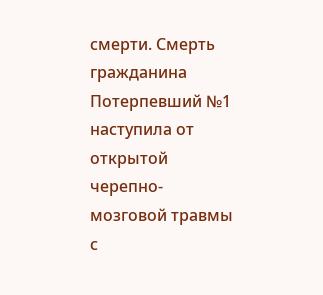смерти. Смерть гражданина Потерпевший №1 наступила от открытой черепно-мозговой травмы с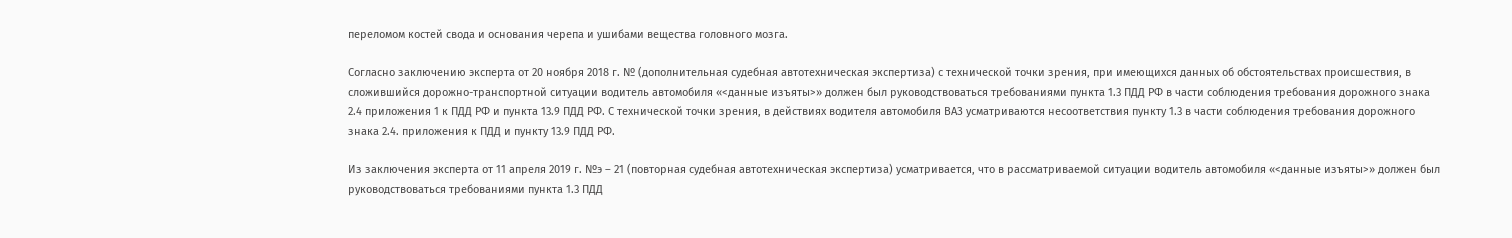переломом костей свода и основания черепа и ушибами вещества головного мозга.

Согласно заключению эксперта от 20 ноября 2018 г. № (дополнительная судебная автотехническая экспертиза) с технической точки зрения, при имеющихся данных об обстоятельствах происшествия, в сложившийся дорожно-транспортной ситуации водитель автомобиля «<данные изъяты>» должен был руководствоваться требованиями пункта 1.3 ПДД РФ в части соблюдения требования дорожного знака 2.4 приложения 1 к ПДД РФ и пункта 13.9 ПДД РФ. С технической точки зрения, в действиях водителя автомобиля ВАЗ усматриваются несоответствия пункту 1.3 в части соблюдения требования дорожного знака 2.4. приложения к ПДД и пункту 13.9 ПДД РФ.

Из заключения эксперта от 11 апреля 2019 г. №э – 21 (повторная судебная автотехническая экспертиза) усматривается, что в рассматриваемой ситуации водитель автомобиля «<данные изъяты>» должен был руководствоваться требованиями пункта 1.3 ПДД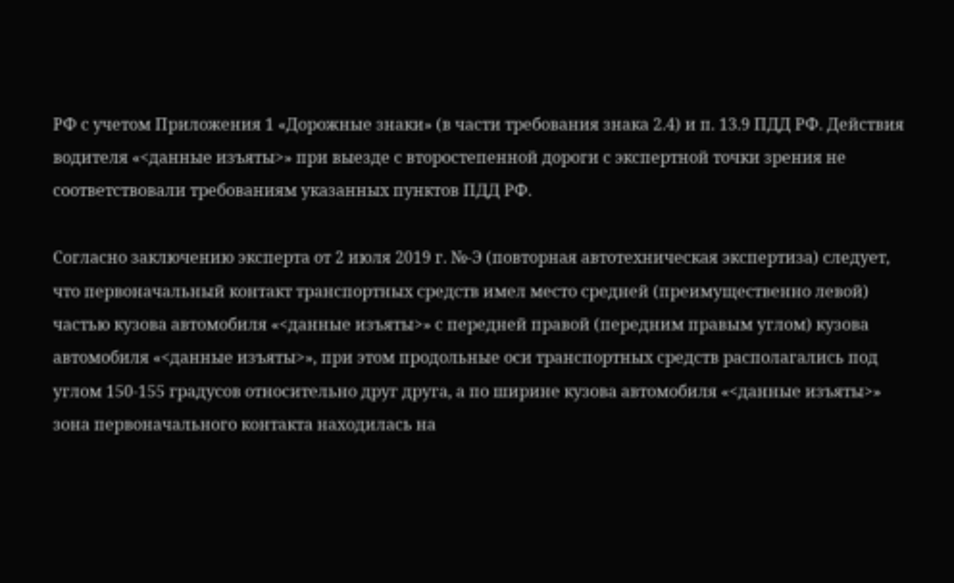РФ с учетом Приложения 1 «Дорожные знаки» (в части требования знака 2.4) и п. 13.9 ПДД РФ. Действия водителя «<данные изъяты>» при выезде с второстепенной дороги с экспертной точки зрения не соответствовали требованиям указанных пунктов ПДД РФ.

Согласно заключению эксперта от 2 июля 2019 г. №-Э (повторная автотехническая экспертиза) следует, что первоначальный контакт транспортных средств имел место средней (преимущественно левой) частью кузова автомобиля «<данные изъяты>» с передней правой (передним правым углом) кузова автомобиля «<данные изъяты>», при этом продольные оси транспортных средств располагались под углом 150-155 градусов относительно друг друга, а по ширине кузова автомобиля «<данные изъяты>» зона первоначального контакта находилась на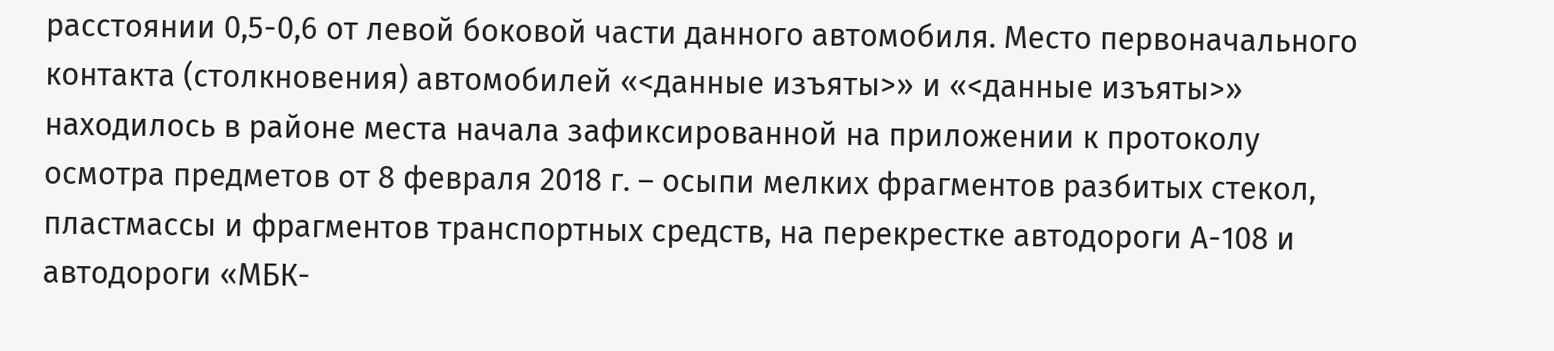расстоянии 0,5-0,6 от левой боковой части данного автомобиля. Место первоначального контакта (столкновения) автомобилей «<данные изъяты>» и «<данные изъяты>» находилось в районе места начала зафиксированной на приложении к протоколу осмотра предметов от 8 февраля 2018 г. – осыпи мелких фрагментов разбитых стекол, пластмассы и фрагментов транспортных средств, на перекрестке автодороги А-108 и автодороги «МБК-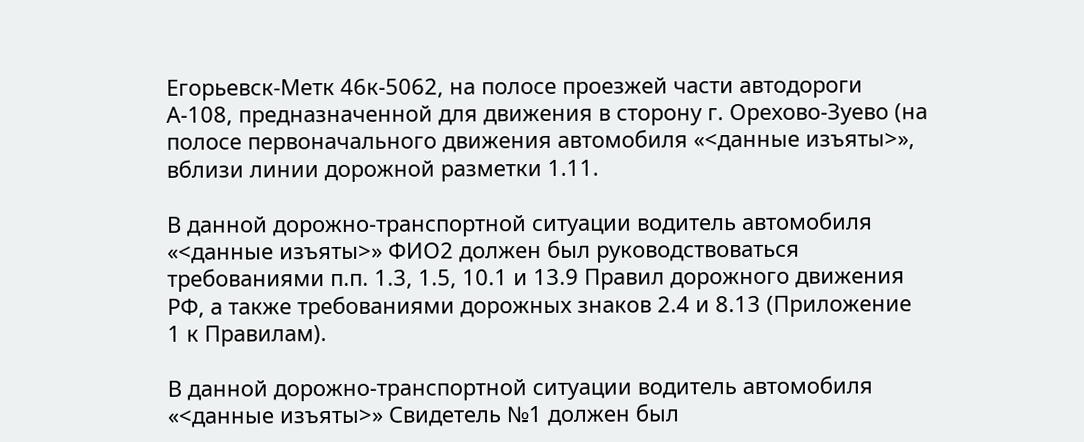Егорьевск-Метк 46к-5062, на полосе проезжей части автодороги А-108, предназначенной для движения в сторону г. Орехово-Зуево (на полосе первоначального движения автомобиля «<данные изъяты>», вблизи линии дорожной разметки 1.11.

В данной дорожно-транспортной ситуации водитель автомобиля «<данные изъяты>» ФИО2 должен был руководствоваться требованиями п.п. 1.3, 1.5, 10.1 и 13.9 Правил дорожного движения РФ, а также требованиями дорожных знаков 2.4 и 8.13 (Приложение 1 к Правилам).

В данной дорожно-транспортной ситуации водитель автомобиля «<данные изъяты>» Свидетель №1 должен был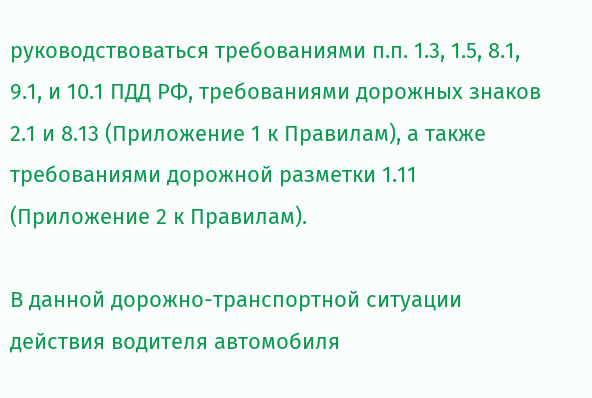руководствоваться требованиями п.п. 1.3, 1.5, 8.1, 9.1, и 10.1 ПДД РФ, требованиями дорожных знаков 2.1 и 8.13 (Приложение 1 к Правилам), а также требованиями дорожной разметки 1.11 (Приложение 2 к Правилам).

В данной дорожно-транспортной ситуации действия водителя автомобиля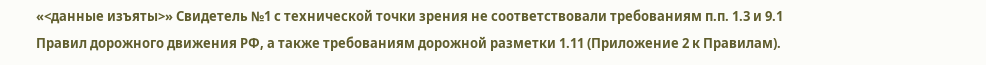«<данные изъяты>» Свидетель №1 с технической точки зрения не соответствовали требованиям п.п. 1.3 и 9.1 Правил дорожного движения РФ, а также требованиям дорожной разметки 1.11 (Приложение 2 к Правилам).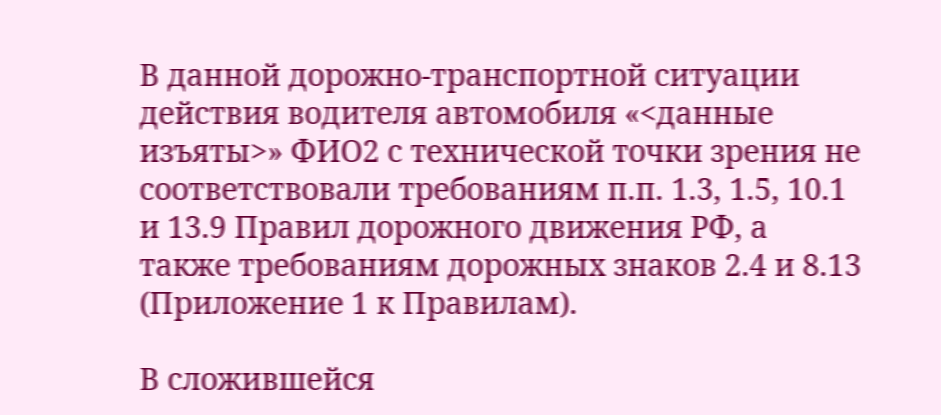В данной дорожно-транспортной ситуации действия водителя автомобиля «<данные изъяты>» ФИО2 с технической точки зрения не соответствовали требованиям п.п. 1.3, 1.5, 10.1 и 13.9 Правил дорожного движения РФ, а также требованиям дорожных знаков 2.4 и 8.13 (Приложение 1 к Правилам).

В сложившейся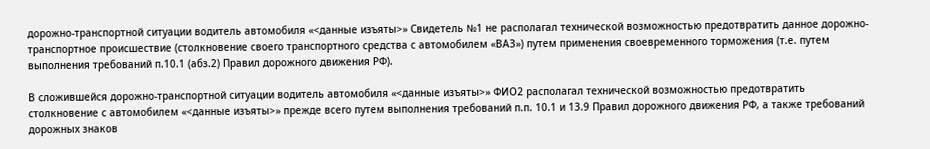дорожно-транспортной ситуации водитель автомобиля «<данные изъяты>» Свидетель №1 не располагал технической возможностью предотвратить данное дорожно-транспортное происшествие (столкновение своего транспортного средства с автомобилем «ВАЗ») путем применения своевременного торможения (т.е. путем выполнения требований п.10.1 (абз.2) Правил дорожного движения РФ).

В сложившейся дорожно-транспортной ситуации водитель автомобиля «<данные изъяты>» ФИО2 располагал технической возможностью предотвратить столкновение с автомобилем «<данные изъяты>» прежде всего путем выполнения требований п.п. 10.1 и 13.9 Правил дорожного движения РФ, а также требований дорожных знаков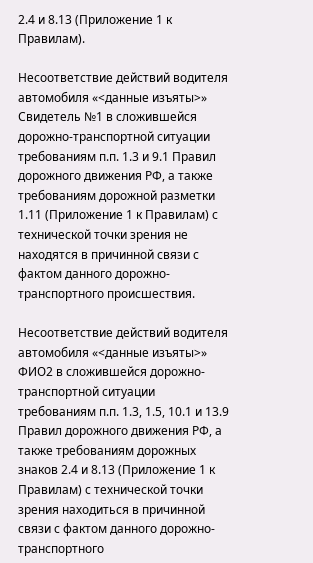2.4 и 8.13 (Приложение 1 к Правилам).

Несоответствие действий водителя автомобиля «<данные изъяты>» Свидетель №1 в сложившейся дорожно-транспортной ситуации требованиям п.п. 1.3 и 9.1 Правил дорожного движения РФ, а также требованиям дорожной разметки 1.11 (Приложение 1 к Правилам) с технической точки зрения не находятся в причинной связи с фактом данного дорожно-транспортного происшествия.

Несоответствие действий водителя автомобиля «<данные изъяты>» ФИО2 в сложившейся дорожно-транспортной ситуации требованиям п.п. 1.3, 1.5, 10.1 и 13.9 Правил дорожного движения РФ, а также требованиям дорожных знаков 2.4 и 8.13 (Приложение 1 к Правилам) с технической точки зрения находиться в причинной связи с фактом данного дорожно-транспортного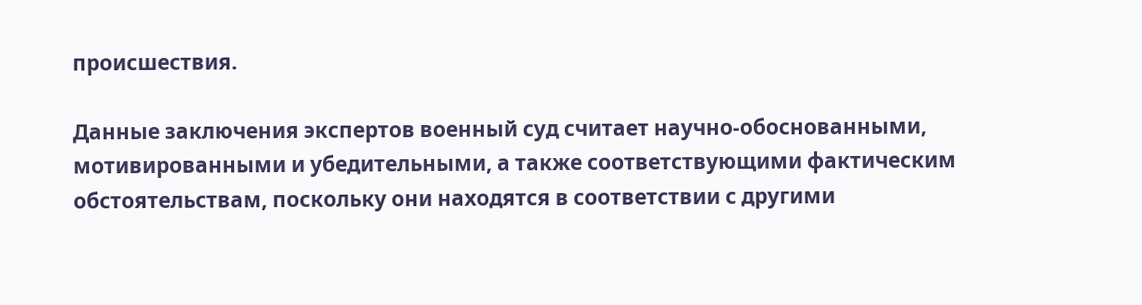происшествия.

Данные заключения экспертов военный суд считает научно-обоснованными, мотивированными и убедительными, а также соответствующими фактическим обстоятельствам, поскольку они находятся в соответствии с другими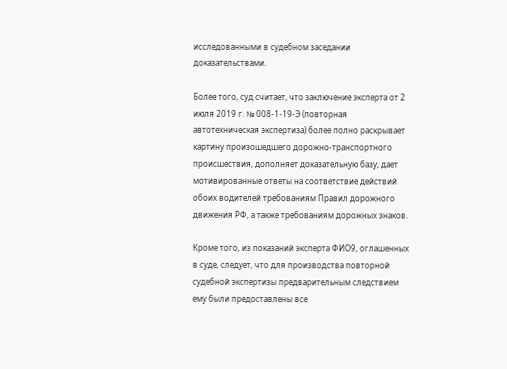исследованными в судебном заседании доказательствами.

Более того, суд считает, что заключение эксперта от 2 июля 2019 г. № 008-1-19-Э (повторная автотехническая экспертиза) более полно раскрывает картину произошедшего дорожно-транспортного происшествия, дополняет доказательную базу, дает мотивированные ответы на соответствие действий обоих водителей требованиям Правил дорожного движения РФ, а также требованиям дорожных знаков.

Кроме того, из показаний эксперта ФИО9, оглашенных в суде, следует, что для производства повторной судебной экспертизы предварительным следствием ему были предоставлены все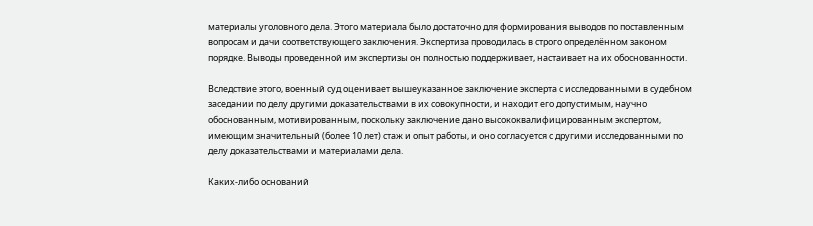материалы уголовного дела. Этого материала было достаточно для формирования выводов по поставленным вопросам и дачи соответствующего заключения. Экспертиза проводилась в строго определённом законом порядке. Выводы проведенной им экспертизы он полностью поддерживает, настаивает на их обоснованности.

Вследствие этого, военный суд оценивает вышеуказанное заключение эксперта с исследованными в судебном заседании по делу другими доказательствами в их совокупности, и находит его допустимым, научно обоснованным, мотивированным, поскольку заключение дано высококвалифицированным экспертом, имеющим значительный (более 10 лет) стаж и опыт работы, и оно согласуется с другими исследованными по делу доказательствами и материалами дела.

Каких-либо оснований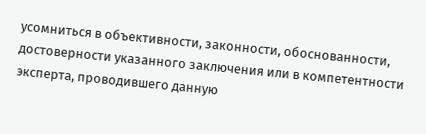усомниться в объективности, законности, обоснованности, достоверности указанного заключения или в компетентности эксперта, проводившего данную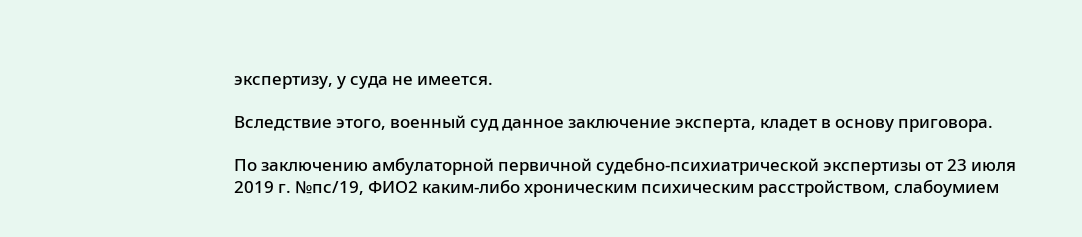экспертизу, у суда не имеется.

Вследствие этого, военный суд данное заключение эксперта, кладет в основу приговора.

По заключению амбулаторной первичной судебно-психиатрической экспертизы от 23 июля 2019 г. №пс/19, ФИО2 каким-либо хроническим психическим расстройством, слабоумием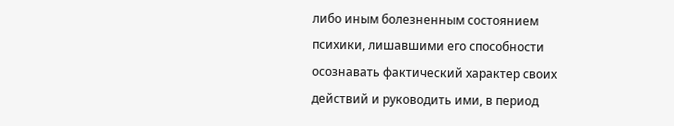либо иным болезненным состоянием психики, лишавшими его способности осознавать фактический характер своих действий и руководить ими, в период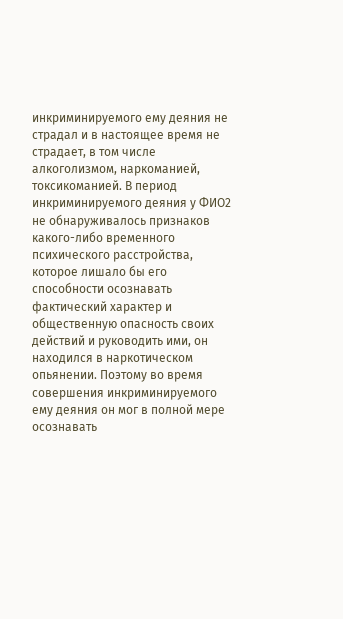инкриминируемого ему деяния не страдал и в настоящее время не страдает, в том числе алкоголизмом, наркоманией, токсикоманией. В период инкриминируемого деяния у ФИО2 не обнаруживалось признаков какого-либо временного психического расстройства, которое лишало бы его способности осознавать фактический характер и общественную опасность своих действий и руководить ими, он находился в наркотическом опьянении. Поэтому во время совершения инкриминируемого ему деяния он мог в полной мере осознавать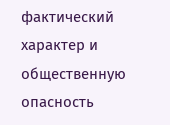фактический характер и общественную опасность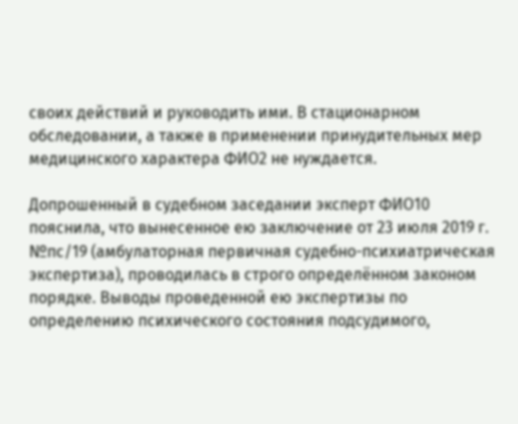своих действий и руководить ими. В стационарном обследовании, а также в применении принудительных мер медицинского характера ФИО2 не нуждается.

Допрошенный в судебном заседании эксперт ФИО10 пояснила, что вынесенное ею заключение от 23 июля 2019 г. №пс/19 (амбулаторная первичная судебно-психиатрическая экспертиза), проводилась в строго определённом законом порядке. Выводы проведенной ею экспертизы по определению психического состояния подсудимого,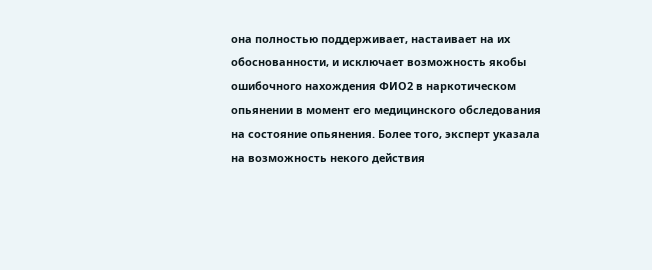она полностью поддерживает, настаивает на их обоснованности, и исключает возможность якобы ошибочного нахождения ФИО2 в наркотическом опьянении в момент его медицинского обследования на состояние опьянения. Более того, эксперт указала на возможность некого действия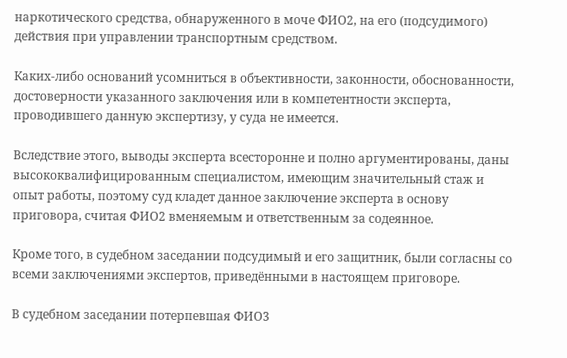наркотического средства, обнаруженного в моче ФИО2, на его (подсудимого) действия при управлении транспортным средством.

Каких-либо оснований усомниться в объективности, законности, обоснованности, достоверности указанного заключения или в компетентности эксперта, проводившего данную экспертизу, у суда не имеется.

Вследствие этого, выводы эксперта всесторонне и полно аргументированы, даны высококвалифицированным специалистом, имеющим значительный стаж и опыт работы, поэтому суд кладет данное заключение эксперта в основу приговора, считая ФИО2 вменяемым и ответственным за содеянное.

Кроме того, в судебном заседании подсудимый и его защитник, были согласны со всеми заключениями экспертов, приведёнными в настоящем приговоре.

В судебном заседании потерпевшая ФИО3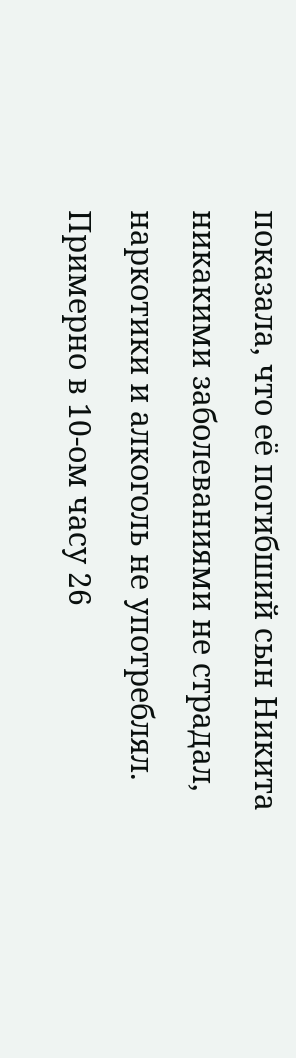показала, что её погибший сын Никита никакими заболеваниями не страдал, наркотики и алкоголь не употреблял. Примерно в 10-ом часу 26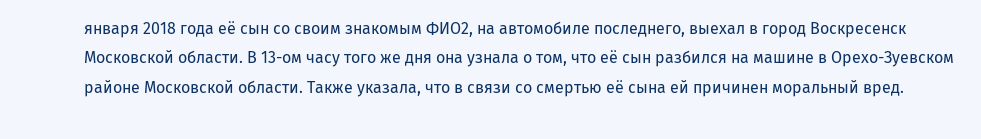января 2018 года её сын со своим знакомым ФИО2, на автомобиле последнего, выехал в город Воскресенск Московской области. В 13-ом часу того же дня она узнала о том, что её сын разбился на машине в Орехо-Зуевском районе Московской области. Также указала, что в связи со смертью её сына ей причинен моральный вред.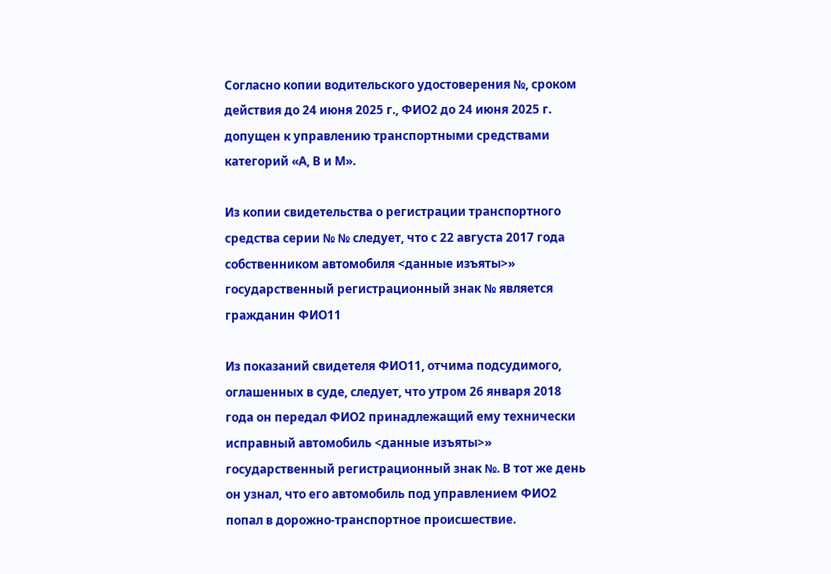Согласно копии водительского удостоверения №, сроком действия до 24 июня 2025 г., ФИО2 до 24 июня 2025 г. допущен к управлению транспортными средствами категорий «А, В и М».

Из копии свидетельства о регистрации транспортного средства серии № № следует, что с 22 августа 2017 года собственником автомобиля <данные изъяты>» государственный регистрационный знак № является гражданин ФИО11

Из показаний свидетеля ФИО11, отчима подсудимого, оглашенных в суде, следует, что утром 26 января 2018 года он передал ФИО2 принадлежащий ему технически исправный автомобиль <данные изъяты>» государственный регистрационный знак №. В тот же день он узнал, что его автомобиль под управлением ФИО2 попал в дорожно-транспортное происшествие.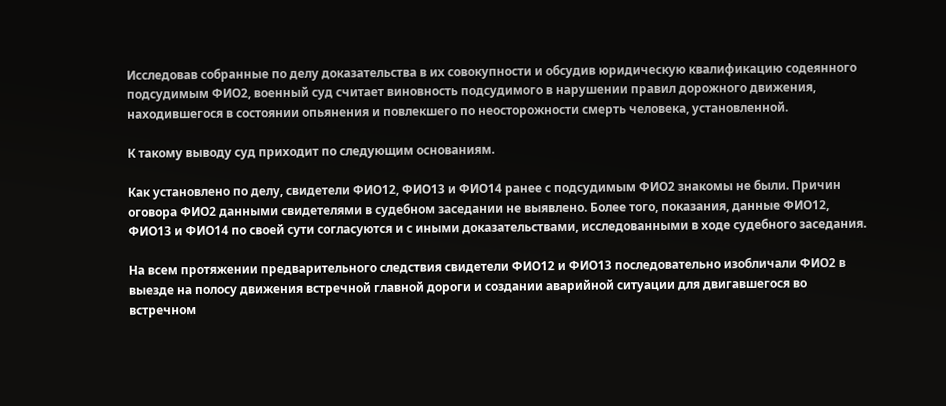Исследовав собранные по делу доказательства в их совокупности и обсудив юридическую квалификацию содеянного подсудимым ФИО2, военный суд считает виновность подсудимого в нарушении правил дорожного движения, находившегося в состоянии опьянения и повлекшего по неосторожности смерть человека, установленной.

К такому выводу суд приходит по следующим основаниям.

Как установлено по делу, свидетели ФИО12, ФИО13 и ФИО14 ранее с подсудимым ФИО2 знакомы не были. Причин оговора ФИО2 данными свидетелями в судебном заседании не выявлено. Более того, показания, данные ФИО12, ФИО13 и ФИО14 по своей сути согласуются и с иными доказательствами, исследованными в ходе судебного заседания.

На всем протяжении предварительного следствия свидетели ФИО12 и ФИО13 последовательно изобличали ФИО2 в выезде на полосу движения встречной главной дороги и создании аварийной ситуации для двигавшегося во встречном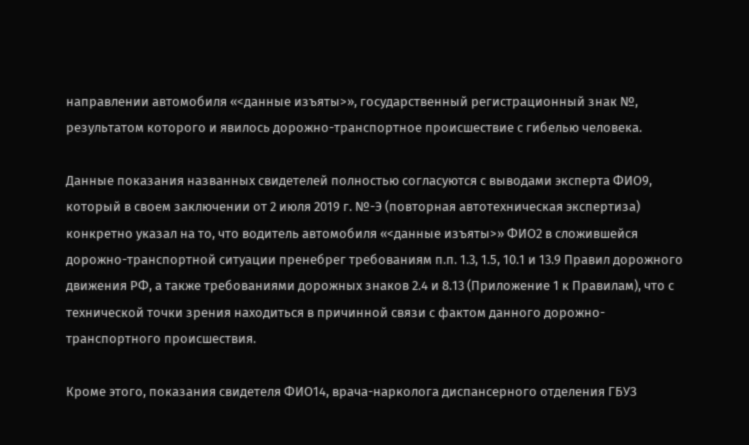направлении автомобиля «<данные изъяты>», государственный регистрационный знак №, результатом которого и явилось дорожно-транспортное происшествие с гибелью человека.

Данные показания названных свидетелей полностью согласуются с выводами эксперта ФИО9, который в своем заключении от 2 июля 2019 г. №-Э (повторная автотехническая экспертиза) конкретно указал на то, что водитель автомобиля «<данные изъяты>» ФИО2 в сложившейся дорожно-транспортной ситуации пренебрег требованиям п.п. 1.3, 1.5, 10.1 и 13.9 Правил дорожного движения РФ, а также требованиями дорожных знаков 2.4 и 8.13 (Приложение 1 к Правилам), что с технической точки зрения находиться в причинной связи с фактом данного дорожно-транспортного происшествия.

Кроме этого, показания свидетеля ФИО14, врача-нарколога диспансерного отделения ГБУЗ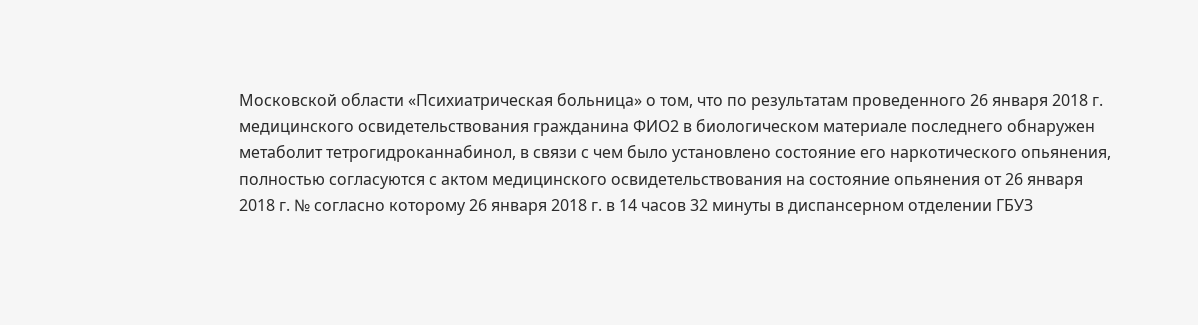Московской области «Психиатрическая больница» о том, что по результатам проведенного 26 января 2018 г. медицинского освидетельствования гражданина ФИО2 в биологическом материале последнего обнаружен метаболит тетрогидроканнабинол, в связи с чем было установлено состояние его наркотического опьянения, полностью согласуются с актом медицинского освидетельствования на состояние опьянения от 26 января 2018 г. № согласно которому 26 января 2018 г. в 14 часов 32 минуты в диспансерном отделении ГБУЗ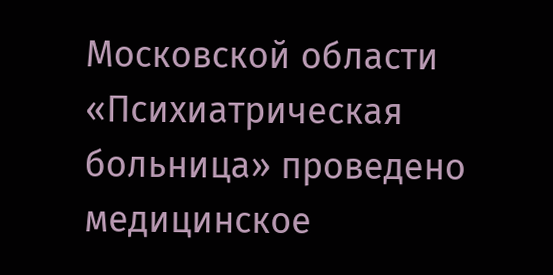Московской области «Психиатрическая больница» проведено медицинское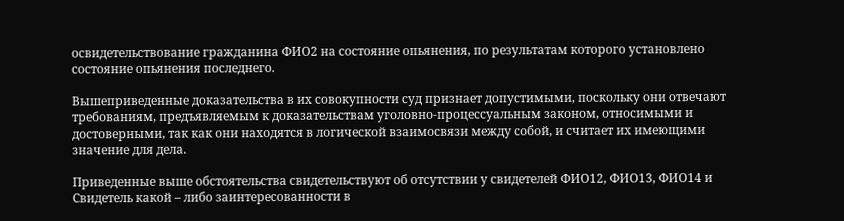освидетельствование гражданина ФИО2 на состояние опьянения, по результатам которого установлено состояние опьянения последнего.

Вышеприведенные доказательства в их совокупности суд признает допустимыми, поскольку они отвечают требованиям, предъявляемым к доказательствам уголовно-процессуальным законом, относимыми и достоверными, так как они находятся в логической взаимосвязи между собой, и считает их имеющими значение для дела.

Приведенные выше обстоятельства свидетельствуют об отсутствии у свидетелей ФИО12, ФИО13, ФИО14 и Свидетель какой – либо заинтересованности в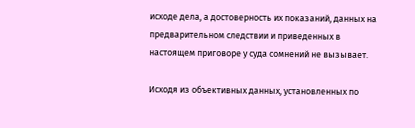исходе дела, а достоверность их показаний, данных на предварительном следствии и приведенных в настоящем приговоре у суда сомнений не вызывает.

Исходя из объективных данных, установленных по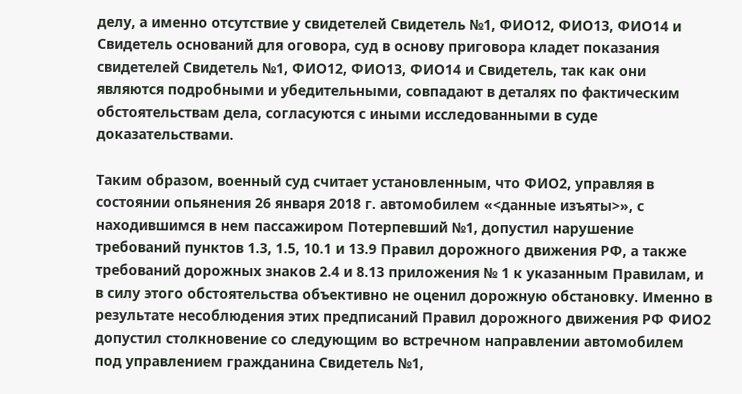делу, а именно отсутствие у свидетелей Свидетель №1, ФИО12, ФИО13, ФИО14 и Свидетель оснований для оговора, суд в основу приговора кладет показания свидетелей Свидетель №1, ФИО12, ФИО13, ФИО14 и Свидетель, так как они являются подробными и убедительными, совпадают в деталях по фактическим обстоятельствам дела, согласуются с иными исследованными в суде доказательствами.

Таким образом, военный суд считает установленным, что ФИО2, управляя в состоянии опьянения 26 января 2018 г. автомобилем «<данные изъяты>», с находившимся в нем пассажиром Потерпевший №1, допустил нарушение требований пунктов 1.3, 1.5, 10.1 и 13.9 Правил дорожного движения РФ, а также требований дорожных знаков 2.4 и 8.13 приложения № 1 к указанным Правилам, и в силу этого обстоятельства объективно не оценил дорожную обстановку. Именно в результате несоблюдения этих предписаний Правил дорожного движения РФ ФИО2 допустил столкновение со следующим во встречном направлении автомобилем под управлением гражданина Свидетель №1,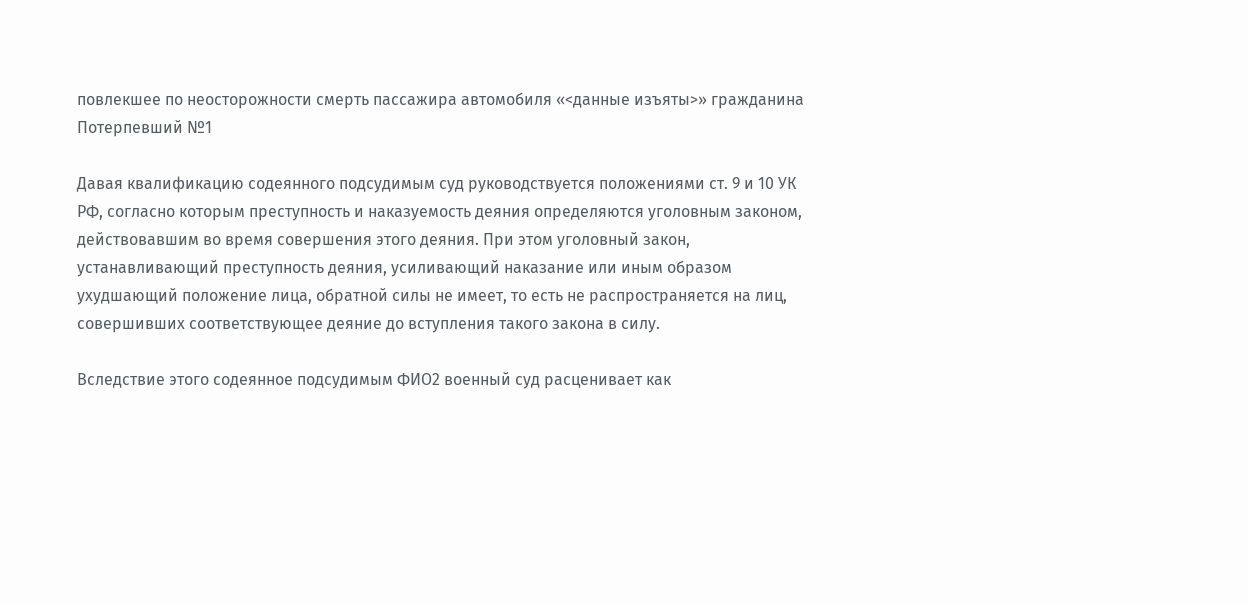повлекшее по неосторожности смерть пассажира автомобиля «<данные изъяты>» гражданина Потерпевший №1

Давая квалификацию содеянного подсудимым суд руководствуется положениями ст. 9 и 10 УК РФ, согласно которым преступность и наказуемость деяния определяются уголовным законом, действовавшим во время совершения этого деяния. При этом уголовный закон, устанавливающий преступность деяния, усиливающий наказание или иным образом ухудшающий положение лица, обратной силы не имеет, то есть не распространяется на лиц, совершивших соответствующее деяние до вступления такого закона в силу.

Вследствие этого содеянное подсудимым ФИО2 военный суд расценивает как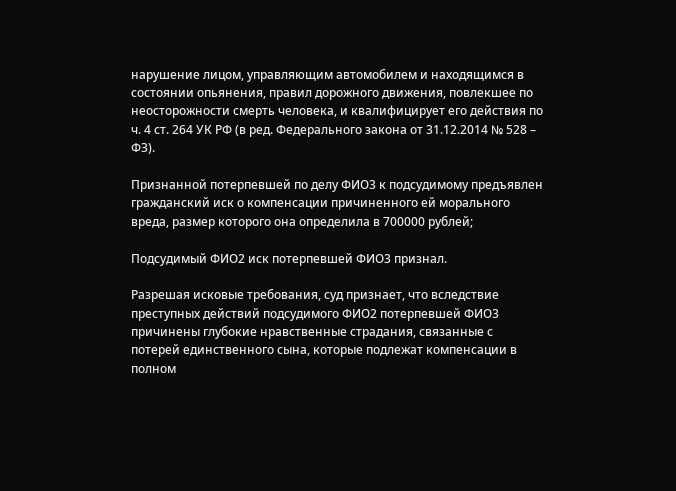нарушение лицом, управляющим автомобилем и находящимся в состоянии опьянения, правил дорожного движения, повлекшее по неосторожности смерть человека, и квалифицирует его действия по ч. 4 ст. 264 УК РФ (в ред. Федерального закона от 31.12.2014 № 528 – ФЗ).

Признанной потерпевшей по делу ФИО3 к подсудимому предъявлен гражданский иск о компенсации причиненного ей морального вреда, размер которого она определила в 700000 рублей;

Подсудимый ФИО2 иск потерпевшей ФИО3 признал.

Разрешая исковые требования, суд признает, что вследствие преступных действий подсудимого ФИО2 потерпевшей ФИО3 причинены глубокие нравственные страдания, связанные с потерей единственного сына, которые подлежат компенсации в полном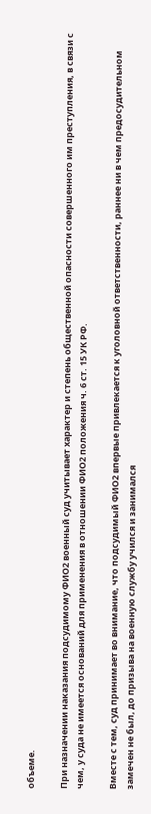объеме.

При назначении наказания подсудимому ФИО2 военный суд учитывает характер и степень общественной опасности совершенного им преступления, в связи с чем, у суда не имеется оснований для применения в отношении ФИО2 положения ч. 6 ст. 15 УК РФ.

Вместе с тем, суд принимает во внимание, что подсудимый ФИО2 впервые привлекается к уголовной ответственности, раннее ни в чем предосудительном замечен не был, до призыва на военную службу учился и занимался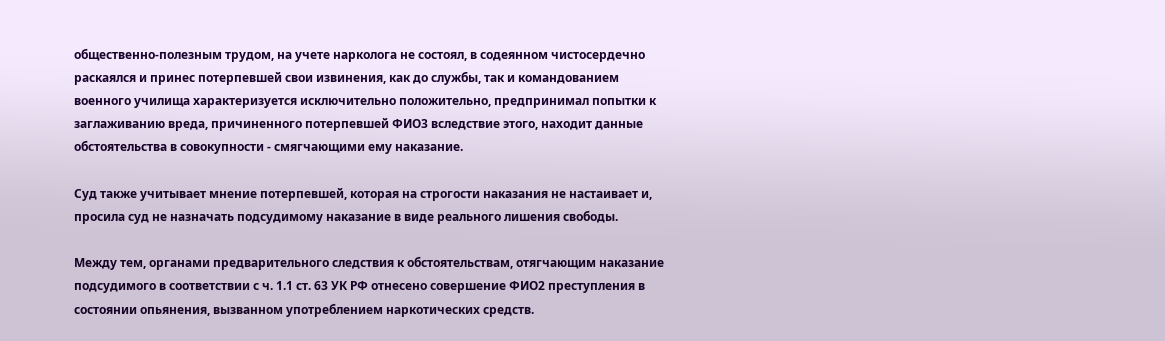общественно-полезным трудом, на учете нарколога не состоял, в содеянном чистосердечно раскаялся и принес потерпевшей свои извинения, как до службы, так и командованием военного училища характеризуется исключительно положительно, предпринимал попытки к заглаживанию вреда, причиненного потерпевшей ФИО3 вследствие этого, находит данные обстоятельства в совокупности - смягчающими ему наказание.

Суд также учитывает мнение потерпевшей, которая на строгости наказания не настаивает и, просила суд не назначать подсудимому наказание в виде реального лишения свободы.

Между тем, органами предварительного следствия к обстоятельствам, отягчающим наказание подсудимого в соответствии с ч. 1.1 ст. 63 УК РФ отнесено совершение ФИО2 преступления в состоянии опьянения, вызванном употреблением наркотических средств.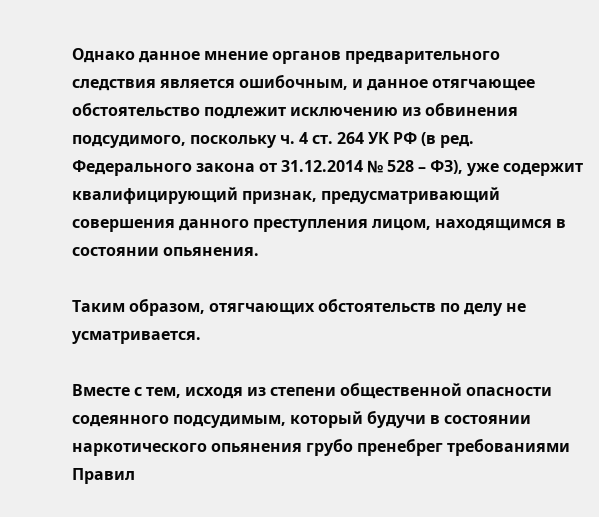Однако данное мнение органов предварительного следствия является ошибочным, и данное отягчающее обстоятельство подлежит исключению из обвинения подсудимого, поскольку ч. 4 ст. 264 УК РФ (в ред. Федерального закона от 31.12.2014 № 528 – ФЗ), уже содержит квалифицирующий признак, предусматривающий совершения данного преступления лицом, находящимся в состоянии опьянения.

Таким образом, отягчающих обстоятельств по делу не усматривается.

Вместе с тем, исходя из степени общественной опасности содеянного подсудимым, который будучи в состоянии наркотического опьянения грубо пренебрег требованиями Правил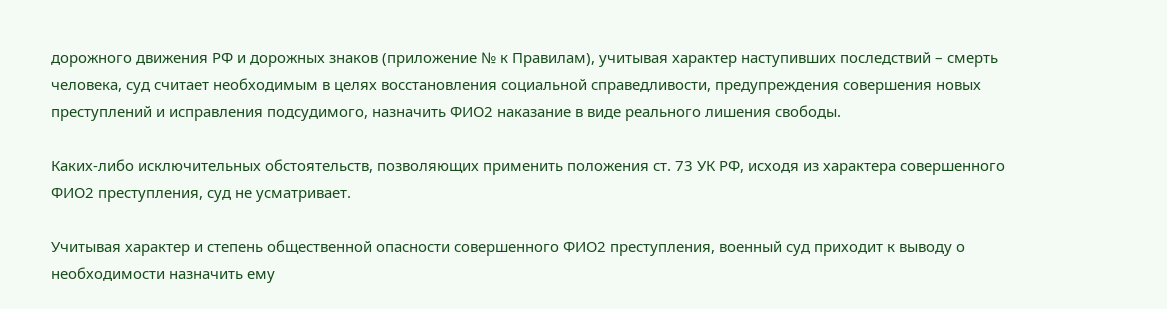дорожного движения РФ и дорожных знаков (приложение № к Правилам), учитывая характер наступивших последствий – смерть человека, суд считает необходимым в целях восстановления социальной справедливости, предупреждения совершения новых преступлений и исправления подсудимого, назначить ФИО2 наказание в виде реального лишения свободы.

Каких-либо исключительных обстоятельств, позволяющих применить положения ст. 73 УК РФ, исходя из характера совершенного ФИО2 преступления, суд не усматривает.

Учитывая характер и степень общественной опасности совершенного ФИО2 преступления, военный суд приходит к выводу о необходимости назначить ему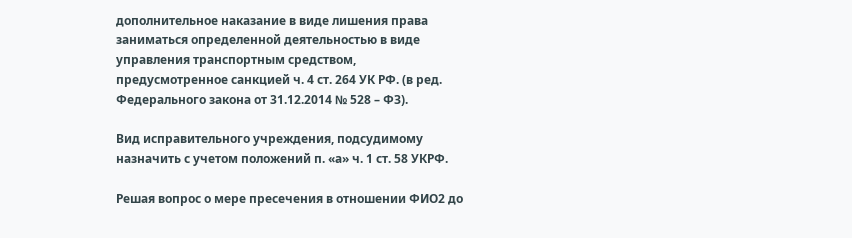дополнительное наказание в виде лишения права заниматься определенной деятельностью в виде управления транспортным средством, предусмотренное санкцией ч. 4 ст. 264 УК РФ. (в ред. Федерального закона от 31.12.2014 № 528 – ФЗ).

Вид исправительного учреждения, подсудимому назначить с учетом положений п. «а» ч. 1 ст. 58 УКРФ.

Решая вопрос о мере пресечения в отношении ФИО2 до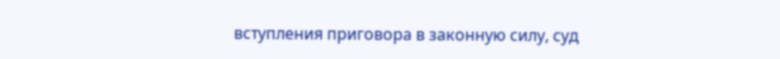вступления приговора в законную силу, суд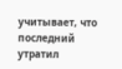учитывает, что последний утратил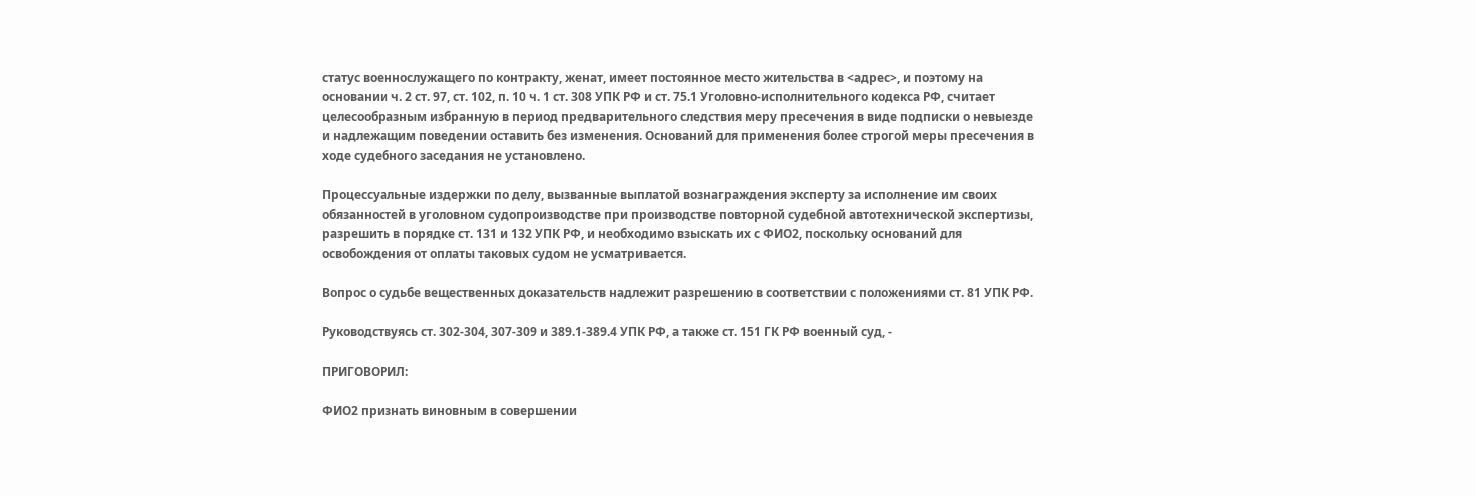статус военнослужащего по контракту, женат, имеет постоянное место жительства в <адрес>, и поэтому на основании ч. 2 ст. 97, ст. 102, п. 10 ч. 1 ст. 308 УПК РФ и ст. 75.1 Уголовно-исполнительного кодекса РФ, считает целесообразным избранную в период предварительного следствия меру пресечения в виде подписки о невыезде и надлежащим поведении оставить без изменения. Оснований для применения более строгой меры пресечения в ходе судебного заседания не установлено.

Процессуальные издержки по делу, вызванные выплатой вознаграждения эксперту за исполнение им своих обязанностей в уголовном судопроизводстве при производстве повторной судебной автотехнической экспертизы, разрешить в порядке ст. 131 и 132 УПК РФ, и необходимо взыскать их с ФИО2, поскольку оснований для освобождения от оплаты таковых судом не усматривается.

Вопрос о судьбе вещественных доказательств надлежит разрешению в соответствии с положениями ст. 81 УПК РФ.

Руководствуясь ст. 302-304, 307-309 и 389.1-389.4 УПК РФ, а также ст. 151 ГК РФ военный суд, -

ПРИГОВОРИЛ:

ФИО2 признать виновным в совершении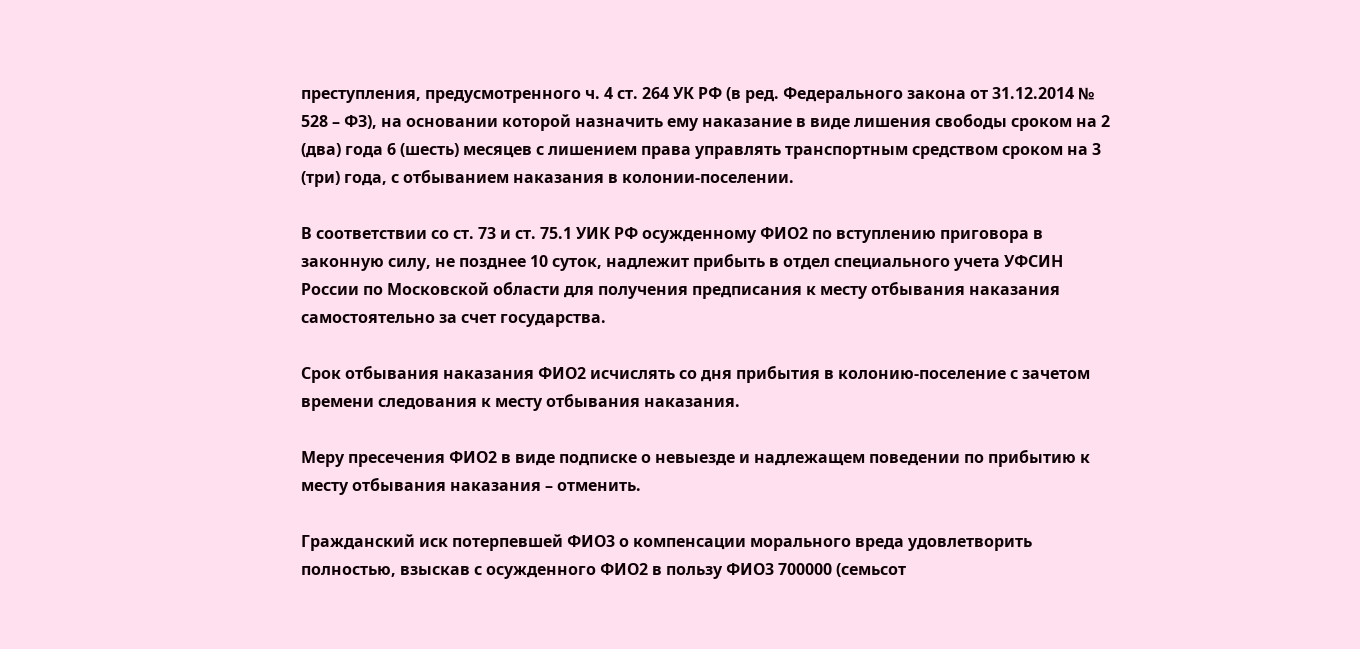преступления, предусмотренного ч. 4 ст. 264 УК РФ (в ред. Федерального закона от 31.12.2014 № 528 – ФЗ), на основании которой назначить ему наказание в виде лишения свободы сроком на 2 (два) года 6 (шесть) месяцев с лишением права управлять транспортным средством сроком на 3 (три) года, с отбыванием наказания в колонии-поселении.

В соответствии со ст. 73 и ст. 75.1 УИК РФ осужденному ФИО2 по вступлению приговора в законную силу, не позднее 10 суток, надлежит прибыть в отдел специального учета УФСИН России по Московской области для получения предписания к месту отбывания наказания самостоятельно за счет государства.

Срок отбывания наказания ФИО2 исчислять со дня прибытия в колонию-поселение с зачетом времени следования к месту отбывания наказания.

Меру пресечения ФИО2 в виде подписке о невыезде и надлежащем поведении по прибытию к месту отбывания наказания – отменить.

Гражданский иск потерпевшей ФИО3 о компенсации морального вреда удовлетворить полностью, взыскав с осужденного ФИО2 в пользу ФИО3 700000 (семьсот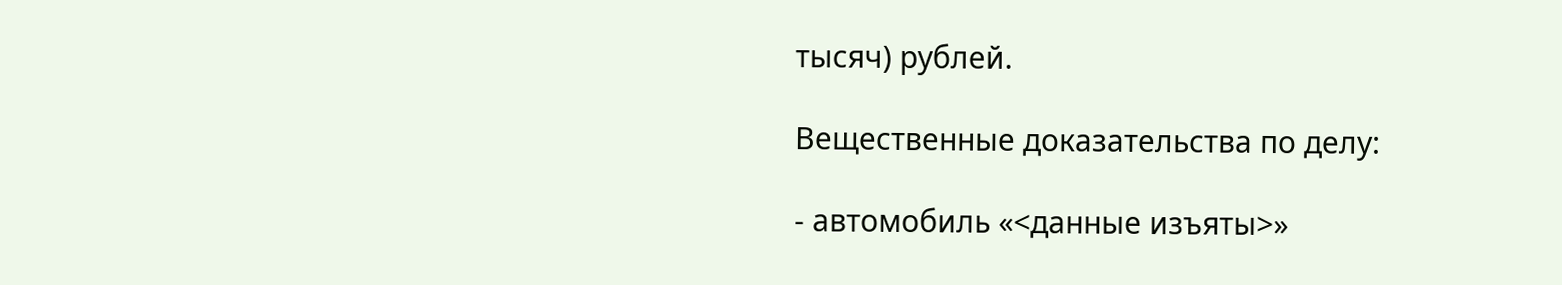тысяч) рублей.

Вещественные доказательства по делу:

- автомобиль «<данные изъяты>»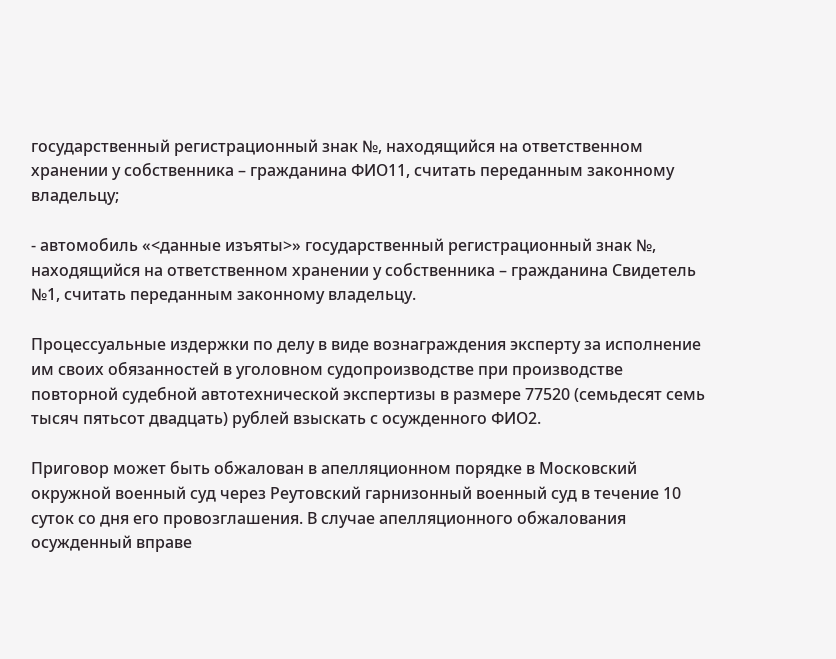государственный регистрационный знак №, находящийся на ответственном хранении у собственника – гражданина ФИО11, считать переданным законному владельцу;

- автомобиль «<данные изъяты>» государственный регистрационный знак №, находящийся на ответственном хранении у собственника – гражданина Свидетель №1, считать переданным законному владельцу.

Процессуальные издержки по делу в виде вознаграждения эксперту за исполнение им своих обязанностей в уголовном судопроизводстве при производстве повторной судебной автотехнической экспертизы в размере 77520 (семьдесят семь тысяч пятьсот двадцать) рублей взыскать с осужденного ФИО2.

Приговор может быть обжалован в апелляционном порядке в Московский окружной военный суд через Реутовский гарнизонный военный суд в течение 10 суток со дня его провозглашения. В случае апелляционного обжалования осужденный вправе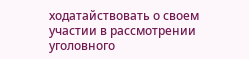ходатайствовать о своем участии в рассмотрении уголовного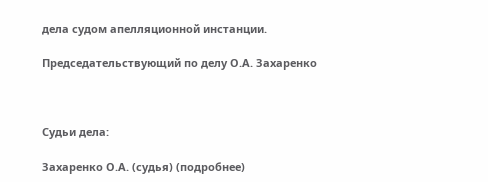дела судом апелляционной инстанции.

Председательствующий по делу О.А. Захаренко



Судьи дела:

Захаренко О.А. (судья) (подробнее)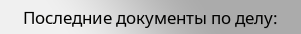Последние документы по делу: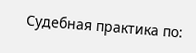Судебная практика по: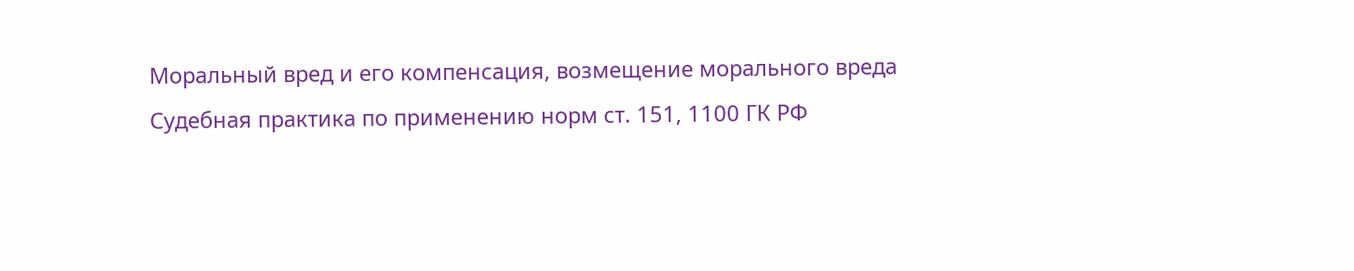Моральный вред и его компенсация, возмещение морального вреда
Судебная практика по применению норм ст. 151, 1100 ГК РФ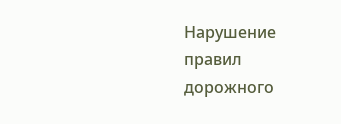Нарушение правил дорожного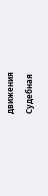движения
Судебная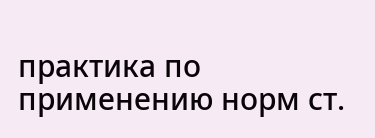практика по применению норм ст.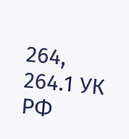264, 264.1 УК РФ